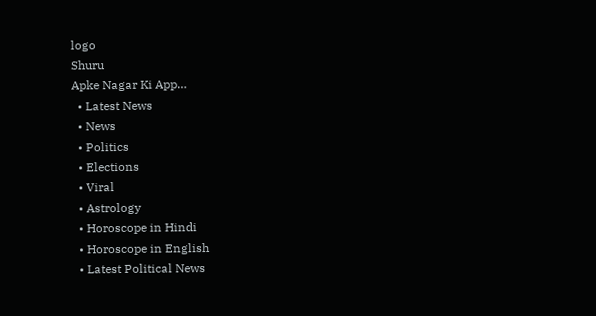logo
Shuru
Apke Nagar Ki App…
  • Latest News
  • News
  • Politics
  • Elections
  • Viral
  • Astrology
  • Horoscope in Hindi
  • Horoscope in English
  • Latest Political News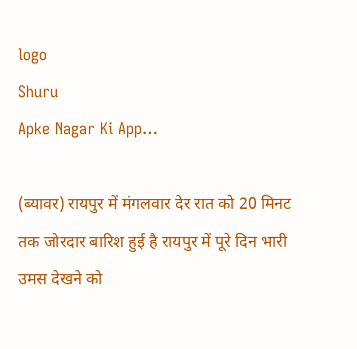logo
Shuru
Apke Nagar Ki App…

(ब्यावर) रायपुर में मंगलवार देर रात को 20 मिनट तक जोरदार बारिश हुई है रायपुर में पूरे दिन भारी उमस देखने को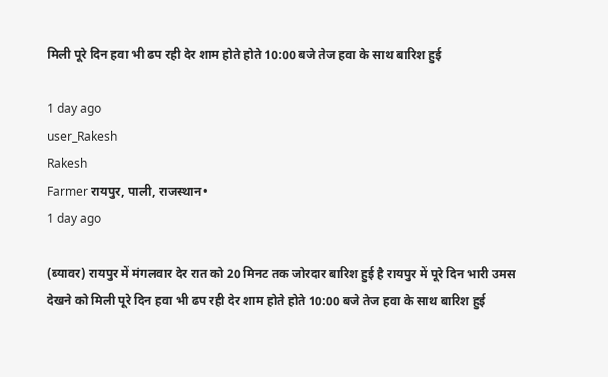मिली पूरे दिन हवा भी ढप रही देर शाम होते होते 10:00 बजे तेज हवा के साथ बारिश हुई

1 day ago
user_Rakesh
Rakesh
Farmer रायपुर, पाली, राजस्थान•
1 day ago

(ब्यावर) रायपुर में मंगलवार देर रात को 20 मिनट तक जोरदार बारिश हुई है रायपुर में पूरे दिन भारी उमस देखने को मिली पूरे दिन हवा भी ढप रही देर शाम होते होते 10:00 बजे तेज हवा के साथ बारिश हुई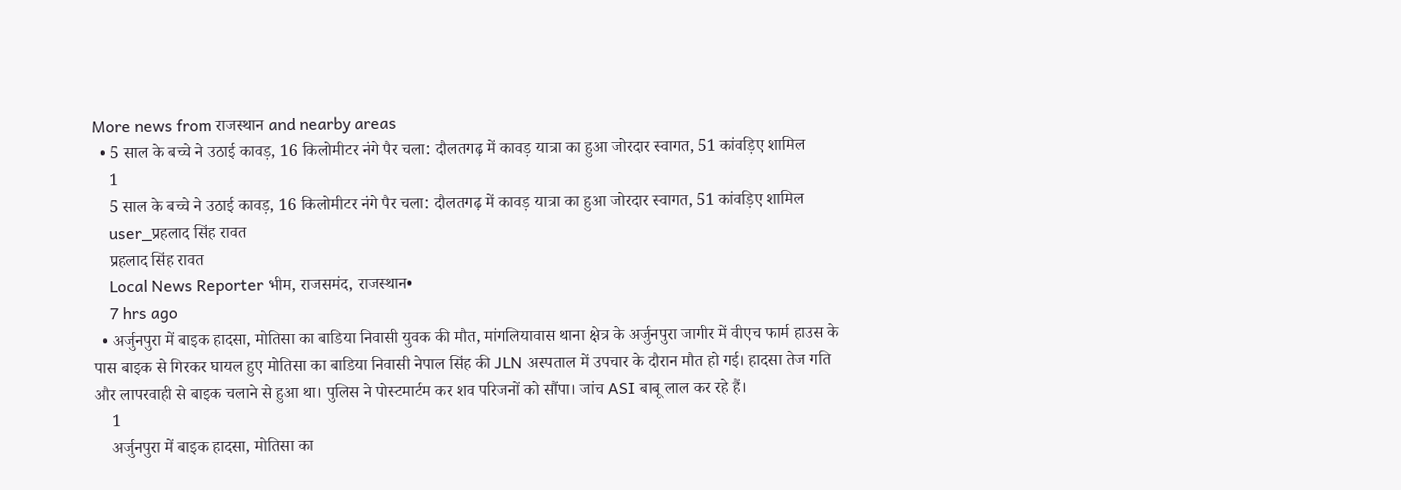More news from राजस्थान and nearby areas
  • 5 साल के बच्चे ने उठाई कावड़, 16 किलोमीटर नंगे पैर चला: दौलतगढ़ में कावड़ यात्रा का हुआ जोरदार स्वागत, 51 कांवड़िए शामिल
    1
    5 साल के बच्चे ने उठाई कावड़, 16 किलोमीटर नंगे पैर चला: दौलतगढ़ में कावड़ यात्रा का हुआ जोरदार स्वागत, 51 कांवड़िए शामिल
    user_प्रहलाद सिंह रावत
    प्रहलाद सिंह रावत
    Local News Reporter भीम, राजसमंद, राजस्थान•
    7 hrs ago
  • अर्जुनपुरा में बाइक हादसा, मोतिसा का बाडिया निवासी युवक की मौत, मांगलियावास थाना क्षेत्र के अर्जुनपुरा जागीर में वीएच फार्म हाउस के पास बाइक से गिरकर घायल हुए मोतिसा का बाडिया निवासी नेपाल सिंह की JLN अस्पताल में उपचार के दौरान मौत हो गई। हादसा तेज गति और लापरवाही से बाइक चलाने से हुआ था। पुलिस ने पोस्टमार्टम कर शव परिजनों को सौंपा। जांच ASI बाबू लाल कर रहे हैं।
    1
    अर्जुनपुरा में बाइक हादसा, मोतिसा का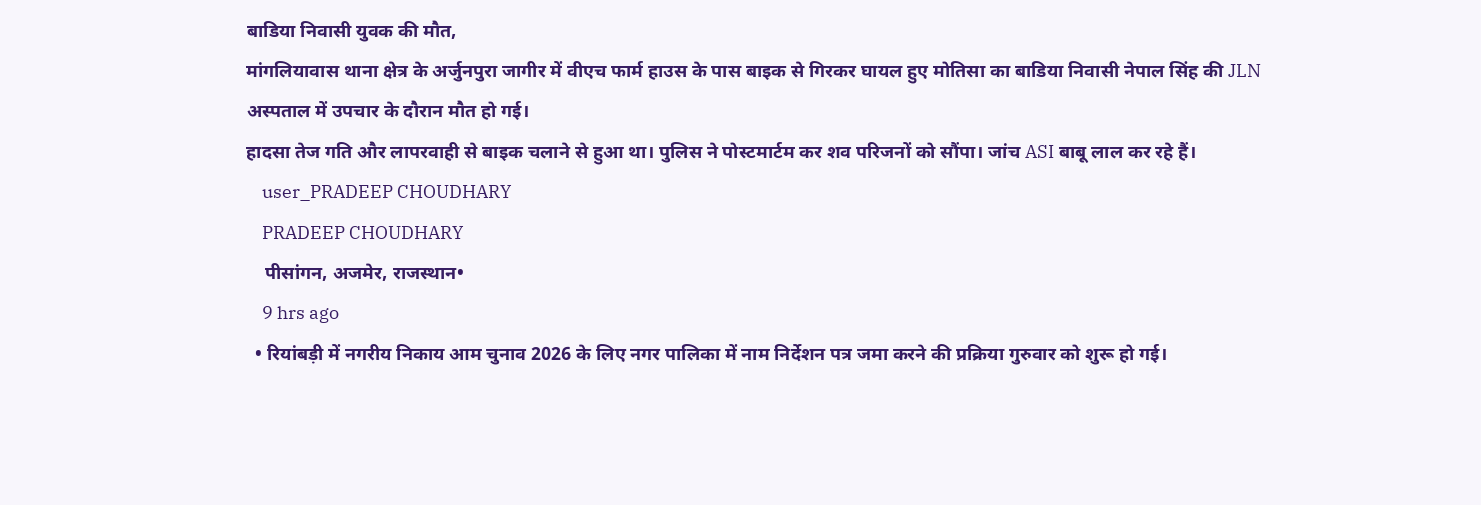बाडिया निवासी युवक की मौत,
मांगलियावास थाना क्षेत्र के अर्जुनपुरा जागीर में वीएच फार्म हाउस के पास बाइक से गिरकर घायल हुए मोतिसा का बाडिया निवासी नेपाल सिंह की JLN अस्पताल में उपचार के दौरान मौत हो गई।
हादसा तेज गति और लापरवाही से बाइक चलाने से हुआ था। पुलिस ने पोस्टमार्टम कर शव परिजनों को सौंपा। जांच ASI बाबू लाल कर रहे हैं।
    user_PRADEEP CHOUDHARY
    PRADEEP CHOUDHARY
    पीसांगन, अजमेर, राजस्थान•
    9 hrs ago
  • रियांबड़ी में नगरीय निकाय आम चुनाव 2026 के लिए नगर पालिका में नाम निर्देशन पत्र जमा करने की प्रक्रिया गुरुवार को शुरू हो गई।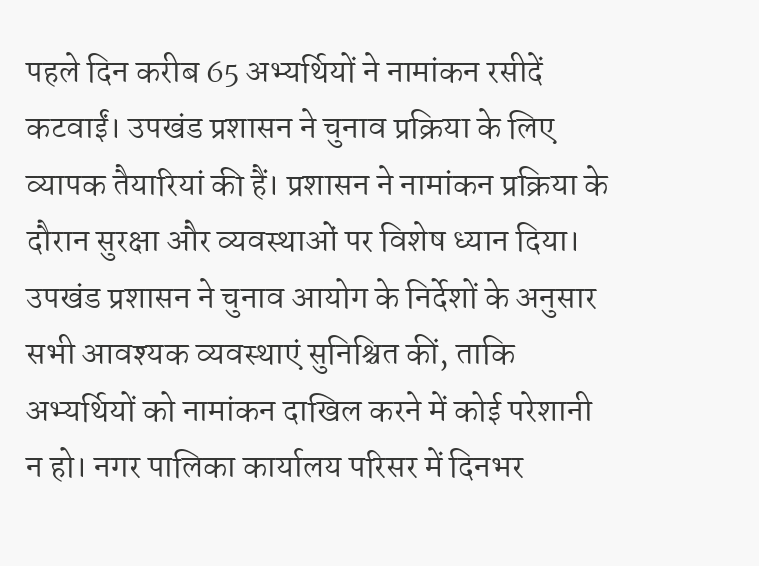पहले दिन करीब 65 अभ्यर्थियों ने नामांकन रसीदें कटवाईं। उपखंड प्रशासन ने चुनाव प्रक्रिया के लिए व्यापक तैयारियां की हैं। प्रशासन ने नामांकन प्रक्रिया के दौरान सुरक्षा और व्यवस्थाओं पर विशेष ध्यान दिया। उपखंड प्रशासन ने चुनाव आयोग के निर्देशों के अनुसार सभी आवश्यक व्यवस्थाएं सुनिश्चित कीं, ताकि अभ्यर्थियों को नामांकन दाखिल करने में कोई परेशानी न हो। नगर पालिका कार्यालय परिसर में दिनभर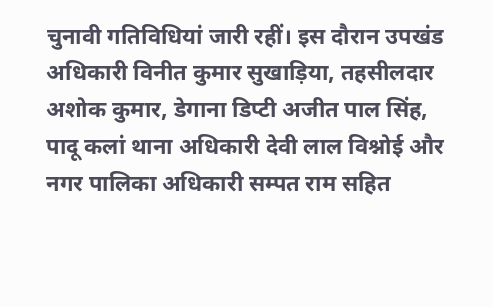चुनावी गतिविधियां जारी रहीं। इस दौरान उपखंड अधिकारी विनीत कुमार सुखाड़िया, तहसीलदार अशोक कुमार, डेगाना डिप्टी अजीत पाल सिंह, पादू कलां थाना अधिकारी देवी लाल विश्नोई और नगर पालिका अधिकारी सम्पत राम सहित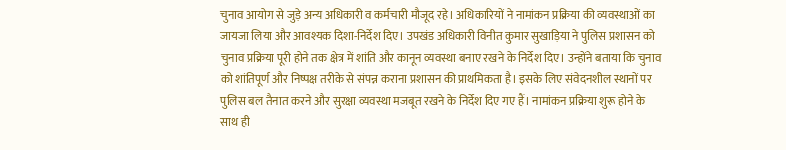चुनाव आयोग से जुड़े अन्य अधिकारी व कर्मचारी मौजूद रहे। अधिकारियों ने नामांकन प्रक्रिया की व्यवस्थाओं का जायजा लिया और आवश्यक दिशा-निर्देश दिए। उपखंड अधिकारी विनीत कुमार सुखाड़िया ने पुलिस प्रशासन को चुनाव प्रक्रिया पूरी होने तक क्षेत्र में शांति और कानून व्यवस्था बनाए रखने के निर्देश दिए। उन्होंने बताया कि चुनाव को शांतिपूर्ण और निष्पक्ष तरीके से संपन्न कराना प्रशासन की प्राथमिकता है। इसके लिए संवेदनशील स्थानों पर पुलिस बल तैनात करने और सुरक्षा व्यवस्था मजबूत रखने के निर्देश दिए गए हैं। नामांकन प्रक्रिया शुरू होने के साथ ही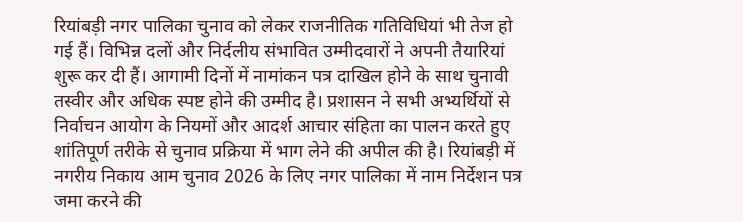रियांबड़ी नगर पालिका चुनाव को लेकर राजनीतिक गतिविधियां भी तेज हो गई हैं। विभिन्न दलों और निर्दलीय संभावित उम्मीदवारों ने अपनी तैयारियां शुरू कर दी हैं। आगामी दिनों में नामांकन पत्र दाखिल होने के साथ चुनावी तस्वीर और अधिक स्पष्ट होने की उम्मीद है। प्रशासन ने सभी अभ्यर्थियों से निर्वाचन आयोग के नियमों और आदर्श आचार संहिता का पालन करते हुए शांतिपूर्ण तरीके से चुनाव प्रक्रिया में भाग लेने की अपील की है। रियांबड़ी में नगरीय निकाय आम चुनाव 2026 के लिए नगर पालिका में नाम निर्देशन पत्र जमा करने की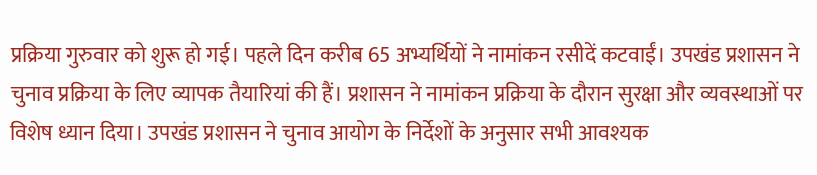प्रक्रिया गुरुवार को शुरू हो गई। पहले दिन करीब 65 अभ्यर्थियों ने नामांकन रसीदें कटवाईं। उपखंड प्रशासन ने चुनाव प्रक्रिया के लिए व्यापक तैयारियां की हैं। प्रशासन ने नामांकन प्रक्रिया के दौरान सुरक्षा और व्यवस्थाओं पर विशेष ध्यान दिया। उपखंड प्रशासन ने चुनाव आयोग के निर्देशों के अनुसार सभी आवश्यक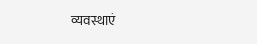व्यवस्थाएं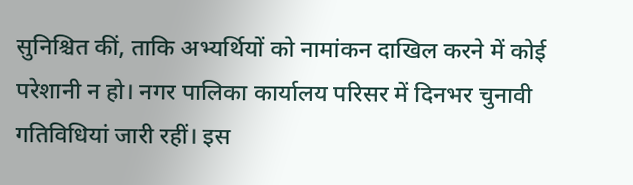सुनिश्चित कीं, ताकि अभ्यर्थियों को नामांकन दाखिल करने में कोई परेशानी न हो। नगर पालिका कार्यालय परिसर में दिनभर चुनावी गतिविधियां जारी रहीं। इस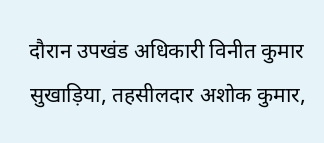दौरान उपखंड अधिकारी विनीत कुमार सुखाड़िया, तहसीलदार अशोक कुमार,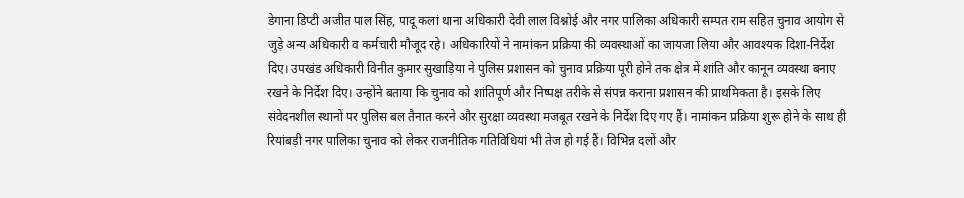डेगाना डिप्टी अजीत पाल सिंह, पादू कलां थाना अधिकारी देवी लाल विश्नोई और नगर पालिका अधिकारी सम्पत राम सहित चुनाव आयोग से जुड़े अन्य अधिकारी व कर्मचारी मौजूद रहे। अधिकारियों ने नामांकन प्रक्रिया की व्यवस्थाओं का जायजा लिया और आवश्यक दिशा-निर्देश दिए। उपखंड अधिकारी विनीत कुमार सुखाड़िया ने पुलिस प्रशासन को चुनाव प्रक्रिया पूरी होने तक क्षेत्र में शांति और कानून व्यवस्था बनाए रखने के निर्देश दिए। उन्होंने बताया कि चुनाव को शांतिपूर्ण और निष्पक्ष तरीके से संपन्न कराना प्रशासन की प्राथमिकता है। इसके लिए संवेदनशील स्थानों पर पुलिस बल तैनात करने और सुरक्षा व्यवस्था मजबूत रखने के निर्देश दिए गए हैं। नामांकन प्रक्रिया शुरू होने के साथ ही रियांबड़ी नगर पालिका चुनाव को लेकर राजनीतिक गतिविधियां भी तेज हो गई हैं। विभिन्न दलों और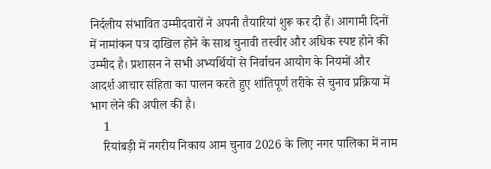निर्दलीय संभावित उम्मीदवारों ने अपनी तैयारियां शुरू कर दी हैं। आगामी दिनों में नामांकन पत्र दाखिल होने के साथ चुनावी तस्वीर और अधिक स्पष्ट होने की उम्मीद है। प्रशासन ने सभी अभ्यर्थियों से निर्वाचन आयोग के नियमों और आदर्श आचार संहिता का पालन करते हुए शांतिपूर्ण तरीके से चुनाव प्रक्रिया में भाग लेने की अपील की है।
    1
    रियांबड़ी में नगरीय निकाय आम चुनाव 2026 के लिए नगर पालिका में नाम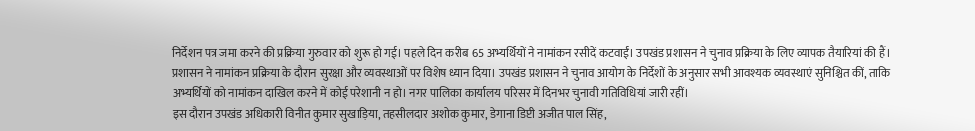निर्देशन पत्र जमा करने की प्रक्रिया गुरुवार को शुरू हो गई। पहले दिन करीब 65 अभ्यर्थियों ने नामांकन रसीदें कटवाईं। उपखंड प्रशासन ने चुनाव प्रक्रिया के लिए व्यापक तैयारियां की हैं।
प्रशासन ने नामांकन प्रक्रिया के दौरान सुरक्षा और व्यवस्थाओं पर विशेष ध्यान दिया। उपखंड प्रशासन ने चुनाव आयोग के निर्देशों के अनुसार सभी आवश्यक व्यवस्थाएं सुनिश्चित कीं, ताकि अभ्यर्थियों को नामांकन दाखिल करने में कोई परेशानी न हो। नगर पालिका कार्यालय परिसर में दिनभर चुनावी गतिविधियां जारी रहीं।
इस दौरान उपखंड अधिकारी विनीत कुमार सुखाड़िया, तहसीलदार अशोक कुमार, डेगाना डिप्टी अजीत पाल सिंह,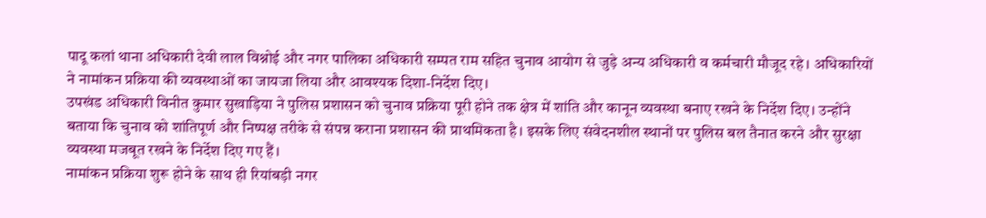पादू कलां थाना अधिकारी देवी लाल विश्नोई और नगर पालिका अधिकारी सम्पत राम सहित चुनाव आयोग से जुड़े अन्य अधिकारी व कर्मचारी मौजूद रहे। अधिकारियों ने नामांकन प्रक्रिया की व्यवस्थाओं का जायजा लिया और आवश्यक दिशा-निर्देश दिए।
उपखंड अधिकारी विनीत कुमार सुखाड़िया ने पुलिस प्रशासन को चुनाव प्रक्रिया पूरी होने तक क्षेत्र में शांति और कानून व्यवस्था बनाए रखने के निर्देश दिए। उन्होंने बताया कि चुनाव को शांतिपूर्ण और निष्पक्ष तरीके से संपन्न कराना प्रशासन की प्राथमिकता है। इसके लिए संवेदनशील स्थानों पर पुलिस बल तैनात करने और सुरक्षा व्यवस्था मजबूत रखने के निर्देश दिए गए हैं।
नामांकन प्रक्रिया शुरू होने के साथ ही रियांबड़ी नगर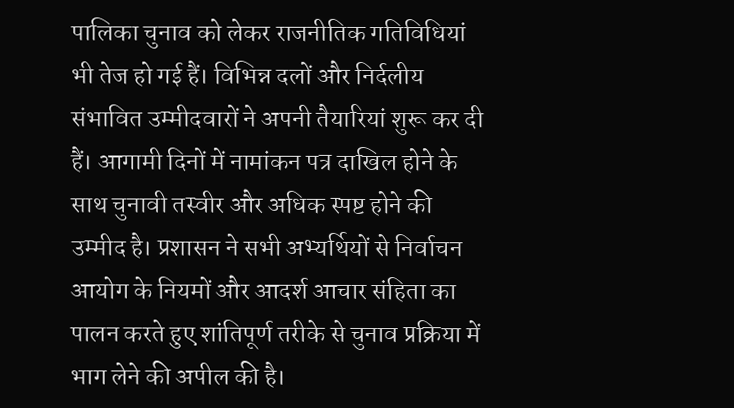पालिका चुनाव को लेकर राजनीतिक गतिविधियां भी तेज हो गई हैं। विभिन्न दलों और निर्दलीय संभावित उम्मीदवारों ने अपनी तैयारियां शुरू कर दी हैं। आगामी दिनों में नामांकन पत्र दाखिल होने के साथ चुनावी तस्वीर और अधिक स्पष्ट होने की उम्मीद है। प्रशासन ने सभी अभ्यर्थियों से निर्वाचन आयोग के नियमों और आदर्श आचार संहिता का पालन करते हुए शांतिपूर्ण तरीके से चुनाव प्रक्रिया में भाग लेने की अपील की है।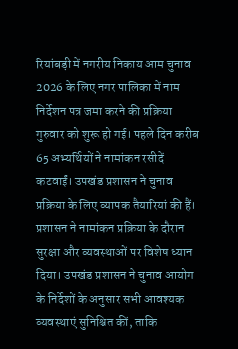रियांबड़ी में नगरीय निकाय आम चुनाव 2026 के लिए नगर पालिका में नाम निर्देशन पत्र जमा करने की प्रक्रिया गुरुवार को शुरू हो गई। पहले दिन करीब 65 अभ्यर्थियों ने नामांकन रसीदें कटवाईं। उपखंड प्रशासन ने चुनाव प्रक्रिया के लिए व्यापक तैयारियां की हैं।
प्रशासन ने नामांकन प्रक्रिया के दौरान सुरक्षा और व्यवस्थाओं पर विशेष ध्यान दिया। उपखंड प्रशासन ने चुनाव आयोग के निर्देशों के अनुसार सभी आवश्यक व्यवस्थाएं सुनिश्चित कीं, ताकि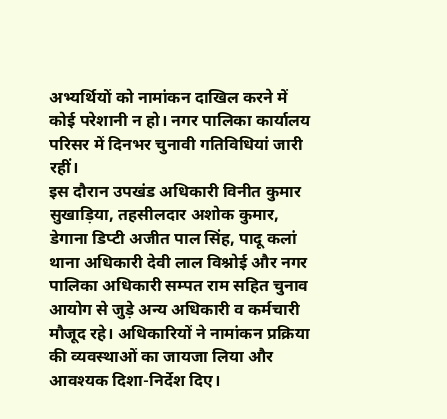अभ्यर्थियों को नामांकन दाखिल करने में कोई परेशानी न हो। नगर पालिका कार्यालय परिसर में दिनभर चुनावी गतिविधियां जारी रहीं।
इस दौरान उपखंड अधिकारी विनीत कुमार सुखाड़िया, तहसीलदार अशोक कुमार, डेगाना डिप्टी अजीत पाल सिंह, पादू कलां थाना अधिकारी देवी लाल विश्नोई और नगर पालिका अधिकारी सम्पत राम सहित चुनाव आयोग से जुड़े अन्य अधिकारी व कर्मचारी मौजूद रहे। अधिकारियों ने नामांकन प्रक्रिया की व्यवस्थाओं का जायजा लिया और आवश्यक दिशा-निर्देश दिए।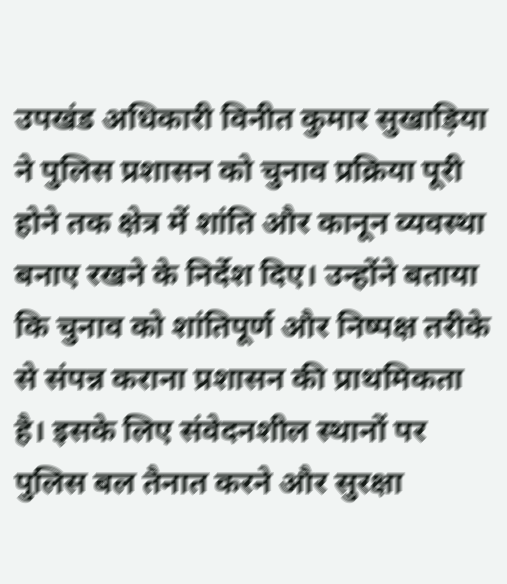उपखंड अधिकारी विनीत कुमार सुखाड़िया ने पुलिस प्रशासन को चुनाव प्रक्रिया पूरी होने तक क्षेत्र में शांति और कानून व्यवस्था बनाए रखने के निर्देश दिए। उन्होंने बताया कि चुनाव को शांतिपूर्ण और निष्पक्ष तरीके से संपन्न कराना प्रशासन की प्राथमिकता है। इसके लिए संवेदनशील स्थानों पर पुलिस बल तैनात करने और सुरक्षा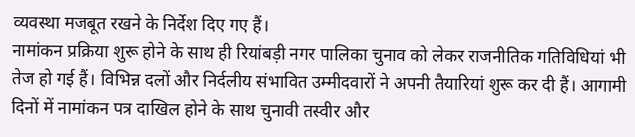व्यवस्था मजबूत रखने के निर्देश दिए गए हैं।
नामांकन प्रक्रिया शुरू होने के साथ ही रियांबड़ी नगर पालिका चुनाव को लेकर राजनीतिक गतिविधियां भी तेज हो गई हैं। विभिन्न दलों और निर्दलीय संभावित उम्मीदवारों ने अपनी तैयारियां शुरू कर दी हैं। आगामी दिनों में नामांकन पत्र दाखिल होने के साथ चुनावी तस्वीर और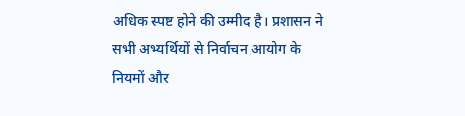अधिक स्पष्ट होने की उम्मीद है। प्रशासन ने सभी अभ्यर्थियों से निर्वाचन आयोग के नियमों और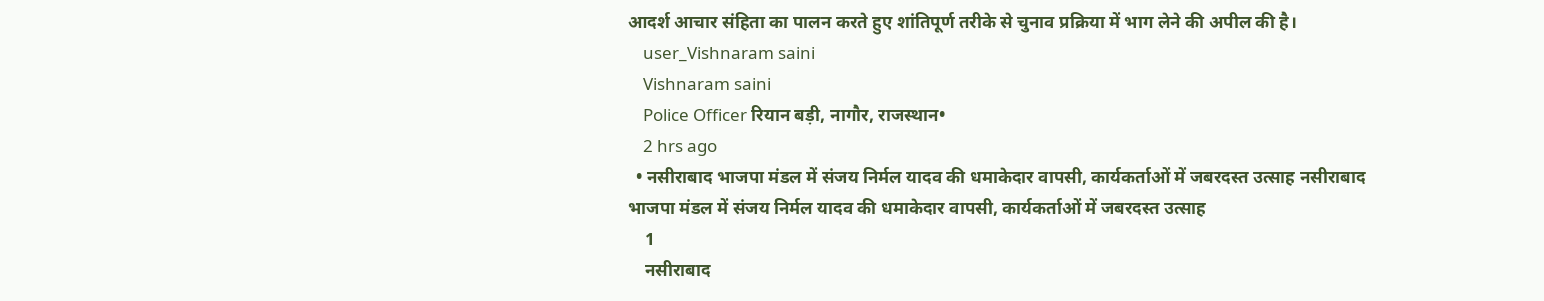आदर्श आचार संहिता का पालन करते हुए शांतिपूर्ण तरीके से चुनाव प्रक्रिया में भाग लेने की अपील की है।
    user_Vishnaram saini
    Vishnaram saini
    Police Officer रियान बड़ी, नागौर, राजस्थान•
    2 hrs ago
  • नसीराबाद भाजपा मंडल में संजय निर्मल यादव की धमाकेदार वापसी, कार्यकर्ताओं में जबरदस्त उत्साह नसीराबाद भाजपा मंडल में संजय निर्मल यादव की धमाकेदार वापसी, कार्यकर्ताओं में जबरदस्त उत्साह
    1
    नसीराबाद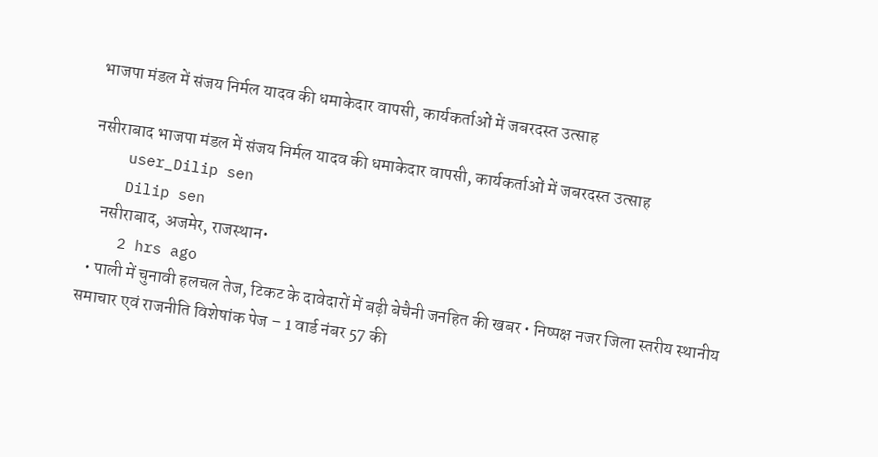भाजपा मंडल में संजय निर्मल यादव की धमाकेदार वापसी, कार्यकर्ताओं में जबरदस्त उत्साह

नसीराबाद भाजपा मंडल में संजय निर्मल यादव की धमाकेदार वापसी, कार्यकर्ताओं में जबरदस्त उत्साह
    user_Dilip sen
    Dilip sen
    नसीराबाद, अजमेर, राजस्थान•
    2 hrs ago
  • पाली में चुनावी हलचल तेज, टिकट के दावेदारों में बढ़ी बेचैनी जनहित की खबर • निष्पक्ष नजर जिला स्तरीय स्थानीय समाचार एवं राजनीति विशेषांक पेज – 1 वार्ड नंबर 57 की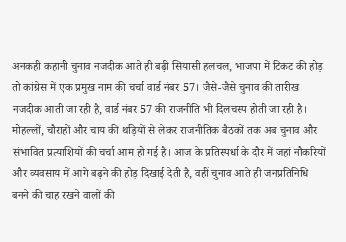अनकही कहानी चुनाव नजदीक आते ही बढ़ी सियासी हलचल, भाजपा में टिकट की होड़ तो कांग्रेस में एक प्रमुख नाम की चर्चा वार्ड नंबर 57। जैसे-जैसे चुनाव की तारीख नजदीक आती जा रही है, वार्ड नंबर 57 की राजनीति भी दिलचस्प होती जा रही है। मोहल्लों, चौराहों और चाय की थड़ियों से लेकर राजनीतिक बैठकों तक अब चुनाव और संभावित प्रत्याशियों की चर्चा आम हो गई है। आज के प्रतिस्पर्धा के दौर में जहां नौकरियों और व्यवसाय में आगे बढ़ने की होड़ दिखाई देती है, वहीं चुनाव आते ही जनप्रतिनिधि बनने की चाह रखने वालों की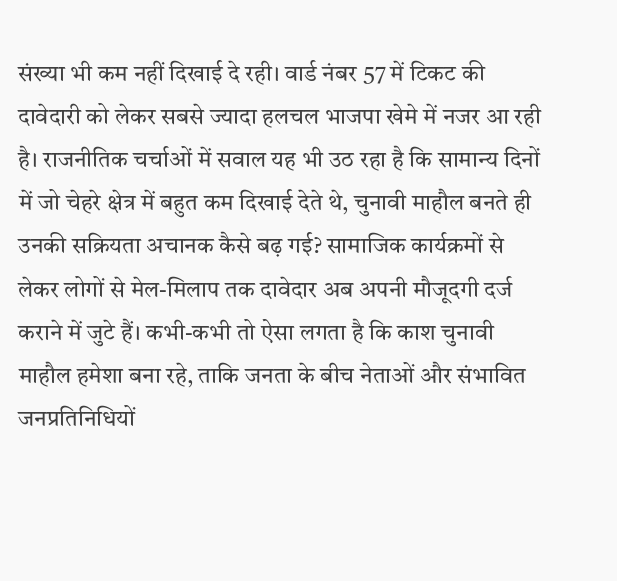संख्या भी कम नहीं दिखाई दे रही। वार्ड नंबर 57 में टिकट की दावेदारी को लेकर सबसे ज्यादा हलचल भाजपा खेमे में नजर आ रही है। राजनीतिक चर्चाओं में सवाल यह भी उठ रहा है कि सामान्य दिनों में जो चेहरे क्षेत्र में बहुत कम दिखाई देते थे, चुनावी माहौल बनते ही उनकी सक्रियता अचानक कैसे बढ़ गई? सामाजिक कार्यक्रमों से लेकर लोगों से मेल-मिलाप तक दावेदार अब अपनी मौजूदगी दर्ज कराने में जुटे हैं। कभी-कभी तो ऐसा लगता है कि काश चुनावी माहौल हमेशा बना रहे, ताकि जनता के बीच नेताओं और संभावित जनप्रतिनिधियों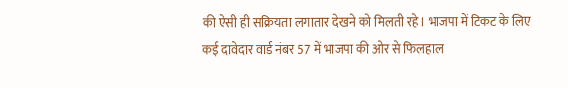की ऐसी ही सक्रियता लगातार देखने को मिलती रहे। भाजपा में टिकट के लिए कई दावेदार वार्ड नंबर 57 में भाजपा की ओर से फिलहाल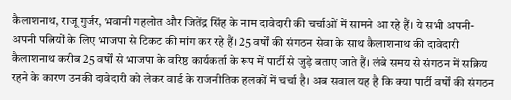कैलाशनाथ, राजू गुर्जर, भवानी गहलोत और जितेंद्र सिंह के नाम दावेदारी की चर्चाओं में सामने आ रहे हैं। ये सभी अपनी-अपनी पत्नियों के लिए भाजपा से टिकट की मांग कर रहे हैं। 25 वर्षों की संगठन सेवा के साथ कैलाशनाथ की दावेदारी कैलाशनाथ करीब 25 वर्षों से भाजपा के वरिष्ठ कार्यकर्ता के रूप में पार्टी से जुड़े बताए जाते हैं। लंबे समय से संगठन में सक्रिय रहने के कारण उनकी दावेदारी को लेकर वार्ड के राजनीतिक हलकों में चर्चा है। अब सवाल यह है कि क्या पार्टी वर्षों की संगठन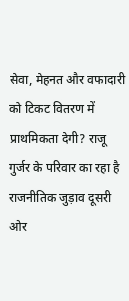सेवा, मेहनत और वफादारी को टिकट वितरण में प्राथमिकता देगी? राजू गुर्जर के परिवार का रहा है राजनीतिक जुड़ाव दूसरी ओर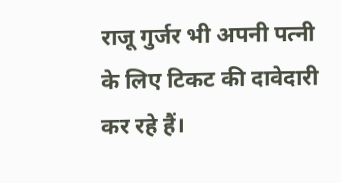राजू गुर्जर भी अपनी पत्नी के लिए टिकट की दावेदारी कर रहे हैं।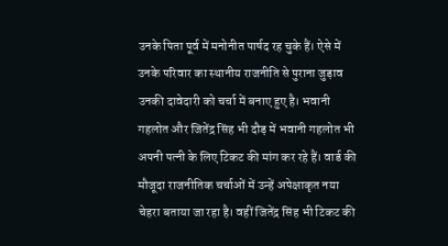उनके पिता पूर्व में मनोनीत पार्षद रह चुके हैं। ऐसे में उनके परिवार का स्थानीय राजनीति से पुराना जुड़ाव उनकी दावेदारी को चर्चा में बनाए हुए है। भवानी गहलोत और जितेंद्र सिंह भी दौड़ में भवानी गहलोत भी अपनी पत्नी के लिए टिकट की मांग कर रहे हैं। वार्ड की मौजूदा राजनीतिक चर्चाओं में उन्हें अपेक्षाकृत नया चेहरा बताया जा रहा है। वहीं जितेंद्र सिंह भी टिकट की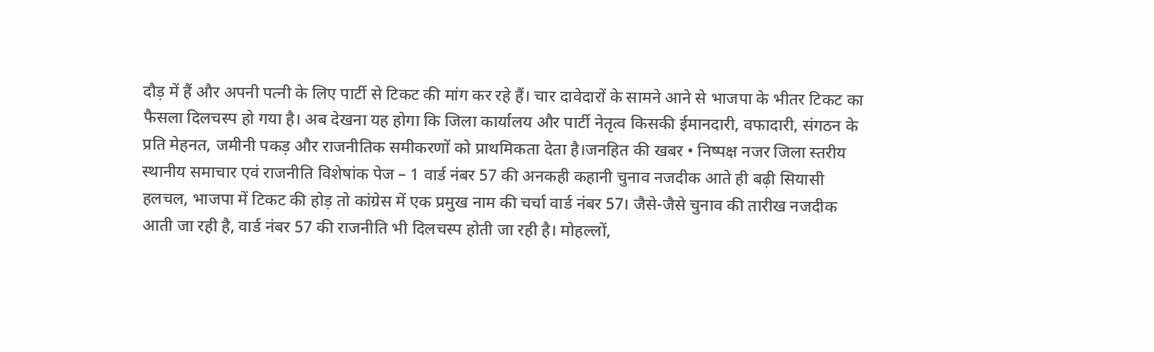दौड़ में हैं और अपनी पत्नी के लिए पार्टी से टिकट की मांग कर रहे हैं। चार दावेदारों के सामने आने से भाजपा के भीतर टिकट का फैसला दिलचस्प हो गया है। अब देखना यह होगा कि जिला कार्यालय और पार्टी नेतृत्व किसकी ईमानदारी, वफादारी, संगठन के प्रति मेहनत, जमीनी पकड़ और राजनीतिक समीकरणों को प्राथमिकता देता है।जनहित की खबर • निष्पक्ष नजर जिला स्तरीय स्थानीय समाचार एवं राजनीति विशेषांक पेज – 1 वार्ड नंबर 57 की अनकही कहानी चुनाव नजदीक आते ही बढ़ी सियासी हलचल, भाजपा में टिकट की होड़ तो कांग्रेस में एक प्रमुख नाम की चर्चा वार्ड नंबर 57। जैसे-जैसे चुनाव की तारीख नजदीक आती जा रही है, वार्ड नंबर 57 की राजनीति भी दिलचस्प होती जा रही है। मोहल्लों,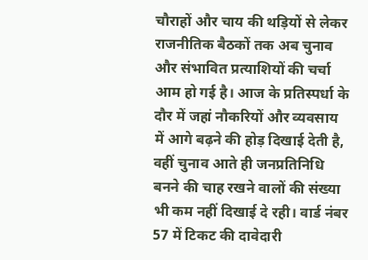चौराहों और चाय की थड़ियों से लेकर राजनीतिक बैठकों तक अब चुनाव और संभावित प्रत्याशियों की चर्चा आम हो गई है। आज के प्रतिस्पर्धा के दौर में जहां नौकरियों और व्यवसाय में आगे बढ़ने की होड़ दिखाई देती है, वहीं चुनाव आते ही जनप्रतिनिधि बनने की चाह रखने वालों की संख्या भी कम नहीं दिखाई दे रही। वार्ड नंबर 57 में टिकट की दावेदारी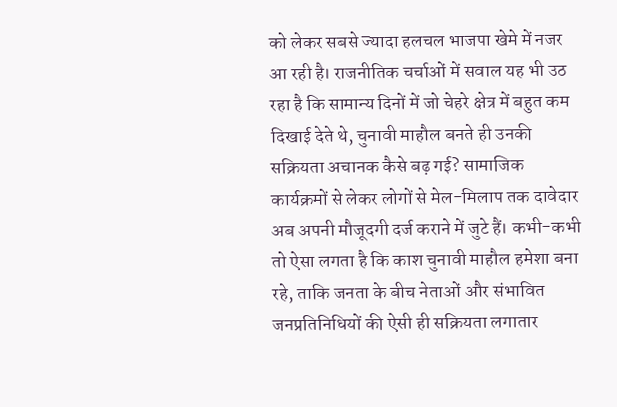को लेकर सबसे ज्यादा हलचल भाजपा खेमे में नजर आ रही है। राजनीतिक चर्चाओं में सवाल यह भी उठ रहा है कि सामान्य दिनों में जो चेहरे क्षेत्र में बहुत कम दिखाई देते थे, चुनावी माहौल बनते ही उनकी सक्रियता अचानक कैसे बढ़ गई? सामाजिक कार्यक्रमों से लेकर लोगों से मेल-मिलाप तक दावेदार अब अपनी मौजूदगी दर्ज कराने में जुटे हैं। कभी-कभी तो ऐसा लगता है कि काश चुनावी माहौल हमेशा बना रहे, ताकि जनता के बीच नेताओं और संभावित जनप्रतिनिधियों की ऐसी ही सक्रियता लगातार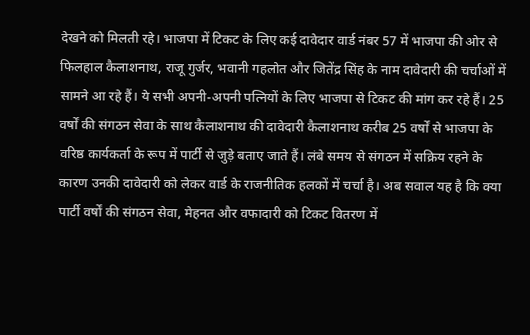देखने को मिलती रहे। भाजपा में टिकट के लिए कई दावेदार वार्ड नंबर 57 में भाजपा की ओर से फिलहाल कैलाशनाथ, राजू गुर्जर, भवानी गहलोत और जितेंद्र सिंह के नाम दावेदारी की चर्चाओं में सामने आ रहे हैं। ये सभी अपनी-अपनी पत्नियों के लिए भाजपा से टिकट की मांग कर रहे हैं। 25 वर्षों की संगठन सेवा के साथ कैलाशनाथ की दावेदारी कैलाशनाथ करीब 25 वर्षों से भाजपा के वरिष्ठ कार्यकर्ता के रूप में पार्टी से जुड़े बताए जाते हैं। लंबे समय से संगठन में सक्रिय रहने के कारण उनकी दावेदारी को लेकर वार्ड के राजनीतिक हलकों में चर्चा है। अब सवाल यह है कि क्या पार्टी वर्षों की संगठन सेवा, मेहनत और वफादारी को टिकट वितरण में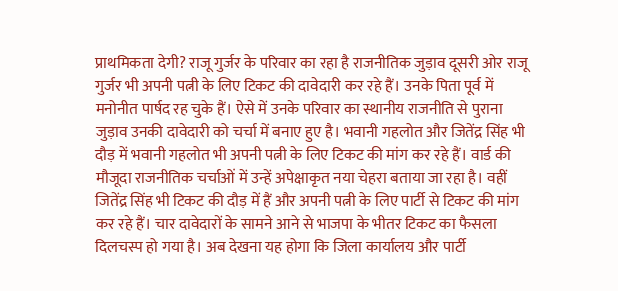प्राथमिकता देगी? राजू गुर्जर के परिवार का रहा है राजनीतिक जुड़ाव दूसरी ओर राजू गुर्जर भी अपनी पत्नी के लिए टिकट की दावेदारी कर रहे हैं। उनके पिता पूर्व में मनोनीत पार्षद रह चुके हैं। ऐसे में उनके परिवार का स्थानीय राजनीति से पुराना जुड़ाव उनकी दावेदारी को चर्चा में बनाए हुए है। भवानी गहलोत और जितेंद्र सिंह भी दौड़ में भवानी गहलोत भी अपनी पत्नी के लिए टिकट की मांग कर रहे हैं। वार्ड की मौजूदा राजनीतिक चर्चाओं में उन्हें अपेक्षाकृत नया चेहरा बताया जा रहा है। वहीं जितेंद्र सिंह भी टिकट की दौड़ में हैं और अपनी पत्नी के लिए पार्टी से टिकट की मांग कर रहे हैं। चार दावेदारों के सामने आने से भाजपा के भीतर टिकट का फैसला दिलचस्प हो गया है। अब देखना यह होगा कि जिला कार्यालय और पार्टी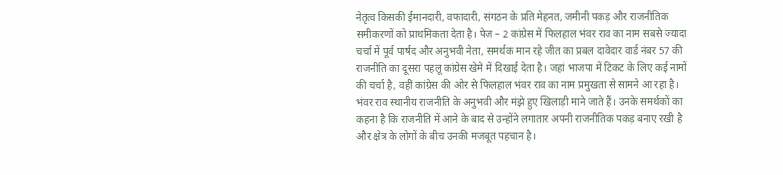नेतृत्व किसकी ईमानदारी, वफादारी, संगठन के प्रति मेहनत, जमीनी पकड़ और राजनीतिक समीकरणों को प्राथमिकता देता है। पेज – 2 कांग्रेस में फिलहाल भंवर राव का नाम सबसे ज्यादा चर्चा में पूर्व पार्षद और अनुभवी नेता, समर्थक मान रहे जीत का प्रबल दावेदार वार्ड नंबर 57 की राजनीति का दूसरा पहलू कांग्रेस खेमे में दिखाई देता है। जहां भाजपा में टिकट के लिए कई नामों की चर्चा है, वहीं कांग्रेस की ओर से फिलहाल भंवर राव का नाम प्रमुखता से सामने आ रहा है। भंवर राव स्थानीय राजनीति के अनुभवी और मंझे हुए खिलाड़ी माने जाते हैं। उनके समर्थकों का कहना है कि राजनीति में आने के बाद से उन्होंने लगातार अपनी राजनीतिक पकड़ बनाए रखी है और क्षेत्र के लोगों के बीच उनकी मजबूत पहचान है।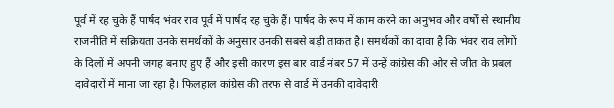पूर्व में रह चुके हैं पार्षद भंवर राव पूर्व में पार्षद रह चुके हैं। पार्षद के रूप में काम करने का अनुभव और वर्षों से स्थानीय राजनीति में सक्रियता उनके समर्थकों के अनुसार उनकी सबसे बड़ी ताकत है। समर्थकों का दावा है कि भंवर राव लोगों के दिलों में अपनी जगह बनाए हुए हैं और इसी कारण इस बार वार्ड नंबर 57 में उन्हें कांग्रेस की ओर से जीत के प्रबल दावेदारों में माना जा रहा है। फिलहाल कांग्रेस की तरफ से वार्ड में उनकी दावेदारी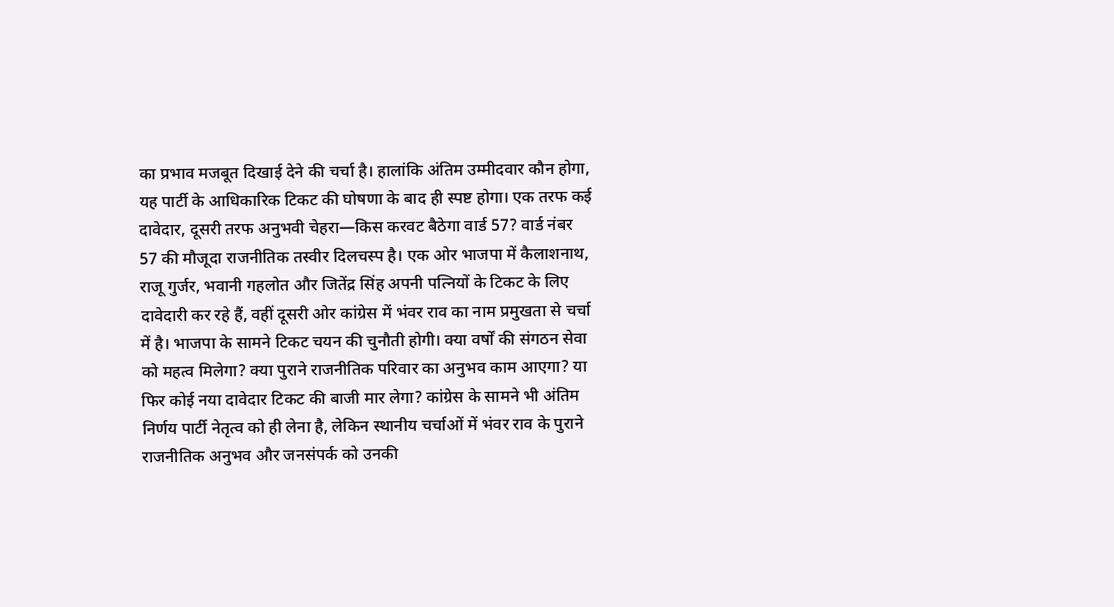का प्रभाव मजबूत दिखाई देने की चर्चा है। हालांकि अंतिम उम्मीदवार कौन होगा, यह पार्टी के आधिकारिक टिकट की घोषणा के बाद ही स्पष्ट होगा। एक तरफ कई दावेदार, दूसरी तरफ अनुभवी चेहरा—किस करवट बैठेगा वार्ड 57? वार्ड नंबर 57 की मौजूदा राजनीतिक तस्वीर दिलचस्प है। एक ओर भाजपा में कैलाशनाथ, राजू गुर्जर, भवानी गहलोत और जितेंद्र सिंह अपनी पत्नियों के टिकट के लिए दावेदारी कर रहे हैं, वहीं दूसरी ओर कांग्रेस में भंवर राव का नाम प्रमुखता से चर्चा में है। भाजपा के सामने टिकट चयन की चुनौती होगी। क्या वर्षों की संगठन सेवा को महत्व मिलेगा? क्या पुराने राजनीतिक परिवार का अनुभव काम आएगा? या फिर कोई नया दावेदार टिकट की बाजी मार लेगा? कांग्रेस के सामने भी अंतिम निर्णय पार्टी नेतृत्व को ही लेना है, लेकिन स्थानीय चर्चाओं में भंवर राव के पुराने राजनीतिक अनुभव और जनसंपर्क को उनकी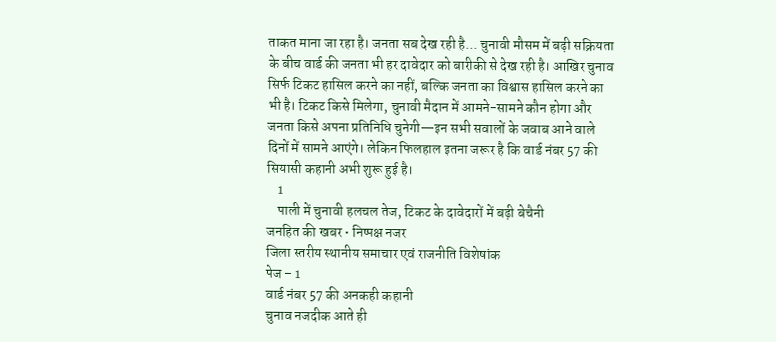ताकत माना जा रहा है। जनता सब देख रही है... चुनावी मौसम में बढ़ी सक्रियता के बीच वार्ड की जनता भी हर दावेदार को बारीकी से देख रही है। आखिर चुनाव सिर्फ टिकट हासिल करने का नहीं, बल्कि जनता का विश्वास हासिल करने का भी है। टिकट किसे मिलेगा, चुनावी मैदान में आमने-सामने कौन होगा और जनता किसे अपना प्रतिनिधि चुनेगी—इन सभी सवालों के जवाब आने वाले दिनों में सामने आएंगे। लेकिन फिलहाल इतना जरूर है कि वार्ड नंबर 57 की सियासी कहानी अभी शुरू हुई है।
    1
    पाली में चुनावी हलचल तेज, टिकट के दावेदारों में बढ़ी बेचैनी
जनहित की खबर • निष्पक्ष नजर
जिला स्तरीय स्थानीय समाचार एवं राजनीति विशेषांक
पेज – 1
वार्ड नंबर 57 की अनकही कहानी
चुनाव नजदीक आते ही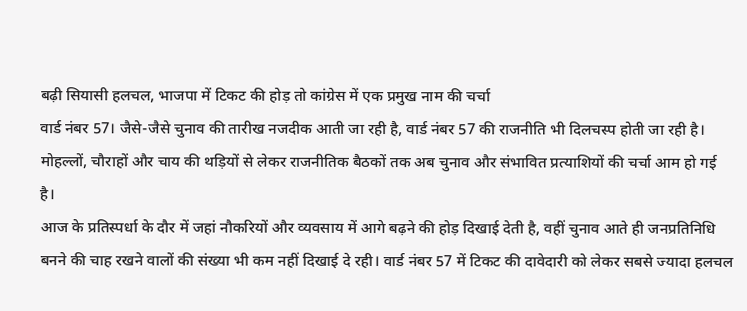बढ़ी सियासी हलचल, भाजपा में टिकट की होड़ तो कांग्रेस में एक प्रमुख नाम की चर्चा
वार्ड नंबर 57। जैसे-जैसे चुनाव की तारीख नजदीक आती जा रही है, वार्ड नंबर 57 की राजनीति भी दिलचस्प होती जा रही है। मोहल्लों, चौराहों और चाय की थड़ियों से लेकर राजनीतिक बैठकों तक अब चुनाव और संभावित प्रत्याशियों की चर्चा आम हो गई है।
आज के प्रतिस्पर्धा के दौर में जहां नौकरियों और व्यवसाय में आगे बढ़ने की होड़ दिखाई देती है, वहीं चुनाव आते ही जनप्रतिनिधि बनने की चाह रखने वालों की संख्या भी कम नहीं दिखाई दे रही। वार्ड नंबर 57 में टिकट की दावेदारी को लेकर सबसे ज्यादा हलचल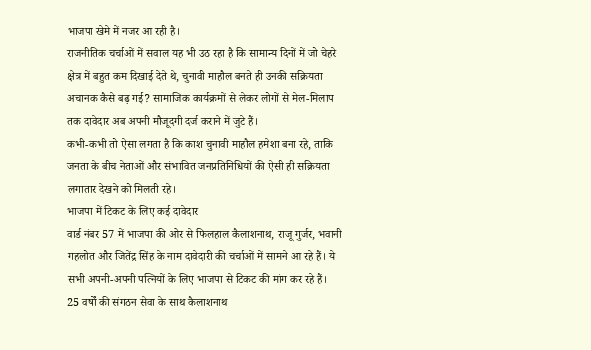भाजपा खेमे में नजर आ रही है।
राजनीतिक चर्चाओं में सवाल यह भी उठ रहा है कि सामान्य दिनों में जो चेहरे क्षेत्र में बहुत कम दिखाई देते थे, चुनावी माहौल बनते ही उनकी सक्रियता अचानक कैसे बढ़ गई? सामाजिक कार्यक्रमों से लेकर लोगों से मेल-मिलाप तक दावेदार अब अपनी मौजूदगी दर्ज कराने में जुटे हैं।
कभी-कभी तो ऐसा लगता है कि काश चुनावी माहौल हमेशा बना रहे, ताकि जनता के बीच नेताओं और संभावित जनप्रतिनिधियों की ऐसी ही सक्रियता लगातार देखने को मिलती रहे।
भाजपा में टिकट के लिए कई दावेदार
वार्ड नंबर 57 में भाजपा की ओर से फिलहाल कैलाशनाथ, राजू गुर्जर, भवानी गहलोत और जितेंद्र सिंह के नाम दावेदारी की चर्चाओं में सामने आ रहे हैं। ये सभी अपनी-अपनी पत्नियों के लिए भाजपा से टिकट की मांग कर रहे हैं।
25 वर्षों की संगठन सेवा के साथ कैलाशनाथ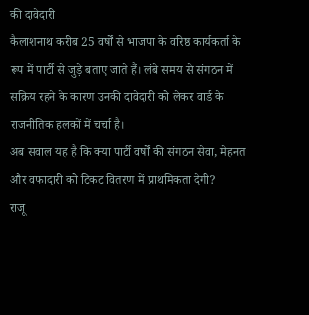की दावेदारी
कैलाशनाथ करीब 25 वर्षों से भाजपा के वरिष्ठ कार्यकर्ता के रूप में पार्टी से जुड़े बताए जाते हैं। लंबे समय से संगठन में सक्रिय रहने के कारण उनकी दावेदारी को लेकर वार्ड के राजनीतिक हलकों में चर्चा है।
अब सवाल यह है कि क्या पार्टी वर्षों की संगठन सेवा, मेहनत और वफादारी को टिकट वितरण में प्राथमिकता देगी?
राजू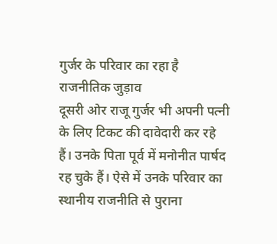गुर्जर के परिवार का रहा है राजनीतिक जुड़ाव
दूसरी ओर राजू गुर्जर भी अपनी पत्नी के लिए टिकट की दावेदारी कर रहे हैं। उनके पिता पूर्व में मनोनीत पार्षद रह चुके हैं। ऐसे में उनके परिवार का स्थानीय राजनीति से पुराना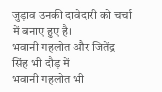जुड़ाव उनकी दावेदारी को चर्चा में बनाए हुए है।
भवानी गहलोत और जितेंद्र सिंह भी दौड़ में
भवानी गहलोत भी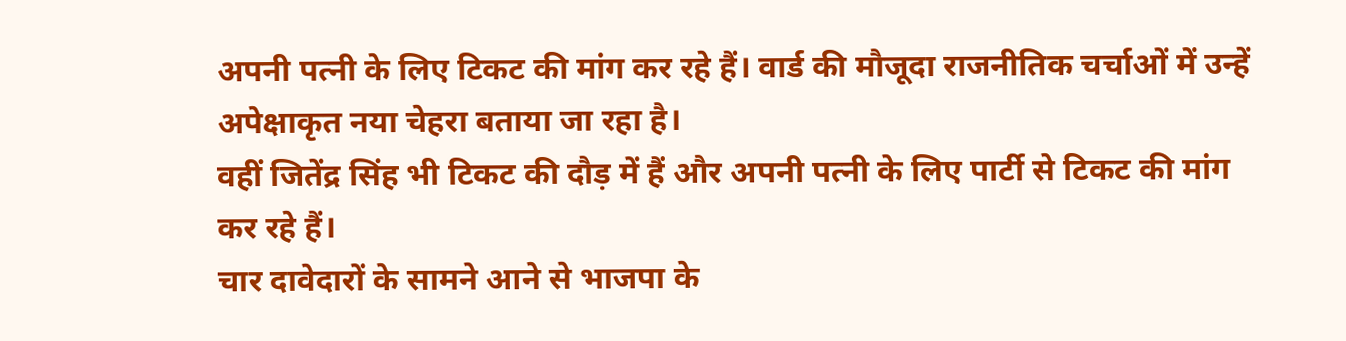अपनी पत्नी के लिए टिकट की मांग कर रहे हैं। वार्ड की मौजूदा राजनीतिक चर्चाओं में उन्हें अपेक्षाकृत नया चेहरा बताया जा रहा है।
वहीं जितेंद्र सिंह भी टिकट की दौड़ में हैं और अपनी पत्नी के लिए पार्टी से टिकट की मांग कर रहे हैं।
चार दावेदारों के सामने आने से भाजपा के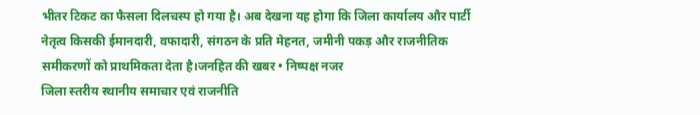भीतर टिकट का फैसला दिलचस्प हो गया है। अब देखना यह होगा कि जिला कार्यालय और पार्टी नेतृत्व किसकी ईमानदारी, वफादारी, संगठन के प्रति मेहनत, जमीनी पकड़ और राजनीतिक समीकरणों को प्राथमिकता देता है।जनहित की खबर • निष्पक्ष नजर
जिला स्तरीय स्थानीय समाचार एवं राजनीति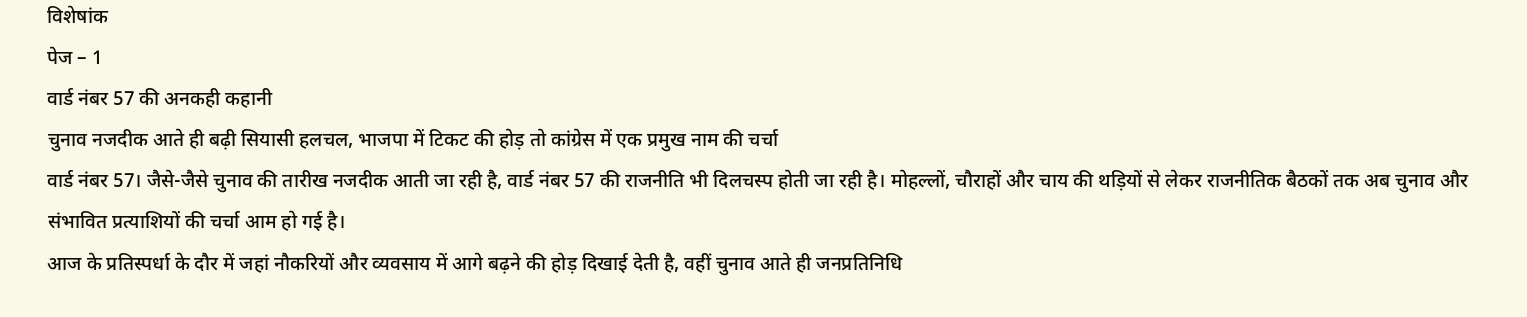विशेषांक
पेज – 1
वार्ड नंबर 57 की अनकही कहानी
चुनाव नजदीक आते ही बढ़ी सियासी हलचल, भाजपा में टिकट की होड़ तो कांग्रेस में एक प्रमुख नाम की चर्चा
वार्ड नंबर 57। जैसे-जैसे चुनाव की तारीख नजदीक आती जा रही है, वार्ड नंबर 57 की राजनीति भी दिलचस्प होती जा रही है। मोहल्लों, चौराहों और चाय की थड़ियों से लेकर राजनीतिक बैठकों तक अब चुनाव और संभावित प्रत्याशियों की चर्चा आम हो गई है।
आज के प्रतिस्पर्धा के दौर में जहां नौकरियों और व्यवसाय में आगे बढ़ने की होड़ दिखाई देती है, वहीं चुनाव आते ही जनप्रतिनिधि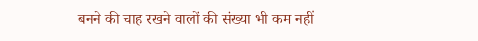बनने की चाह रखने वालों की संख्या भी कम नहीं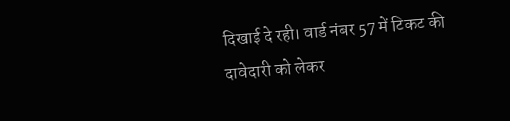दिखाई दे रही। वार्ड नंबर 57 में टिकट की दावेदारी को लेकर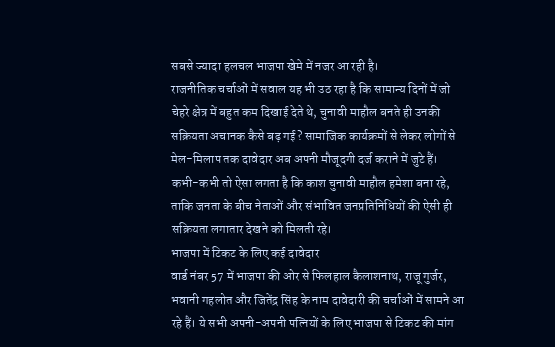सबसे ज्यादा हलचल भाजपा खेमे में नजर आ रही है।
राजनीतिक चर्चाओं में सवाल यह भी उठ रहा है कि सामान्य दिनों में जो चेहरे क्षेत्र में बहुत कम दिखाई देते थे, चुनावी माहौल बनते ही उनकी सक्रियता अचानक कैसे बढ़ गई? सामाजिक कार्यक्रमों से लेकर लोगों से मेल-मिलाप तक दावेदार अब अपनी मौजूदगी दर्ज कराने में जुटे हैं।
कभी-कभी तो ऐसा लगता है कि काश चुनावी माहौल हमेशा बना रहे, ताकि जनता के बीच नेताओं और संभावित जनप्रतिनिधियों की ऐसी ही सक्रियता लगातार देखने को मिलती रहे।
भाजपा में टिकट के लिए कई दावेदार
वार्ड नंबर 57 में भाजपा की ओर से फिलहाल कैलाशनाथ, राजू गुर्जर, भवानी गहलोत और जितेंद्र सिंह के नाम दावेदारी की चर्चाओं में सामने आ रहे हैं। ये सभी अपनी-अपनी पत्नियों के लिए भाजपा से टिकट की मांग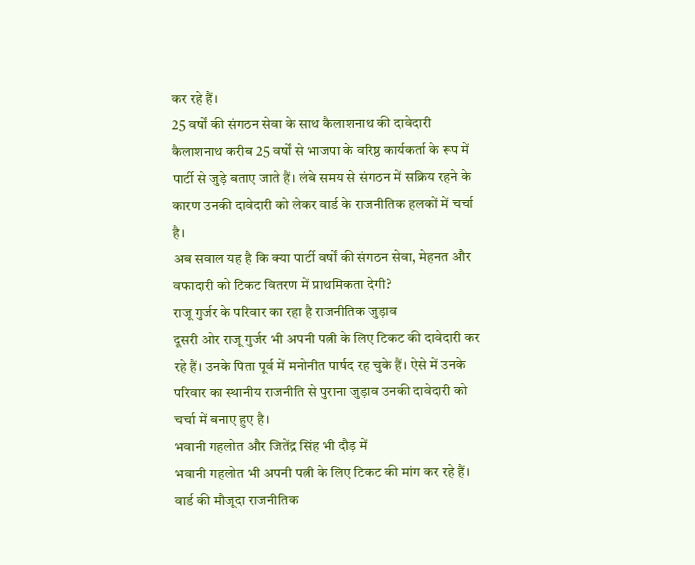कर रहे हैं।
25 वर्षों की संगठन सेवा के साथ कैलाशनाथ की दावेदारी
कैलाशनाथ करीब 25 वर्षों से भाजपा के वरिष्ठ कार्यकर्ता के रूप में पार्टी से जुड़े बताए जाते हैं। लंबे समय से संगठन में सक्रिय रहने के कारण उनकी दावेदारी को लेकर वार्ड के राजनीतिक हलकों में चर्चा है।
अब सवाल यह है कि क्या पार्टी वर्षों की संगठन सेवा, मेहनत और वफादारी को टिकट वितरण में प्राथमिकता देगी?
राजू गुर्जर के परिवार का रहा है राजनीतिक जुड़ाव
दूसरी ओर राजू गुर्जर भी अपनी पत्नी के लिए टिकट की दावेदारी कर रहे हैं। उनके पिता पूर्व में मनोनीत पार्षद रह चुके हैं। ऐसे में उनके परिवार का स्थानीय राजनीति से पुराना जुड़ाव उनकी दावेदारी को चर्चा में बनाए हुए है।
भवानी गहलोत और जितेंद्र सिंह भी दौड़ में
भवानी गहलोत भी अपनी पत्नी के लिए टिकट की मांग कर रहे हैं। वार्ड की मौजूदा राजनीतिक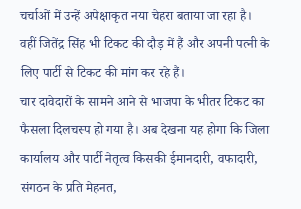चर्चाओं में उन्हें अपेक्षाकृत नया चेहरा बताया जा रहा है।
वहीं जितेंद्र सिंह भी टिकट की दौड़ में हैं और अपनी पत्नी के लिए पार्टी से टिकट की मांग कर रहे हैं।
चार दावेदारों के सामने आने से भाजपा के भीतर टिकट का फैसला दिलचस्प हो गया है। अब देखना यह होगा कि जिला कार्यालय और पार्टी नेतृत्व किसकी ईमानदारी, वफादारी, संगठन के प्रति मेहनत,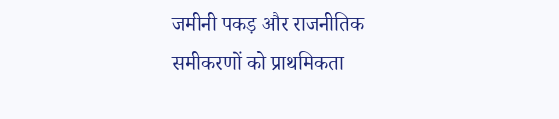जमीनी पकड़ और राजनीतिक समीकरणों को प्राथमिकता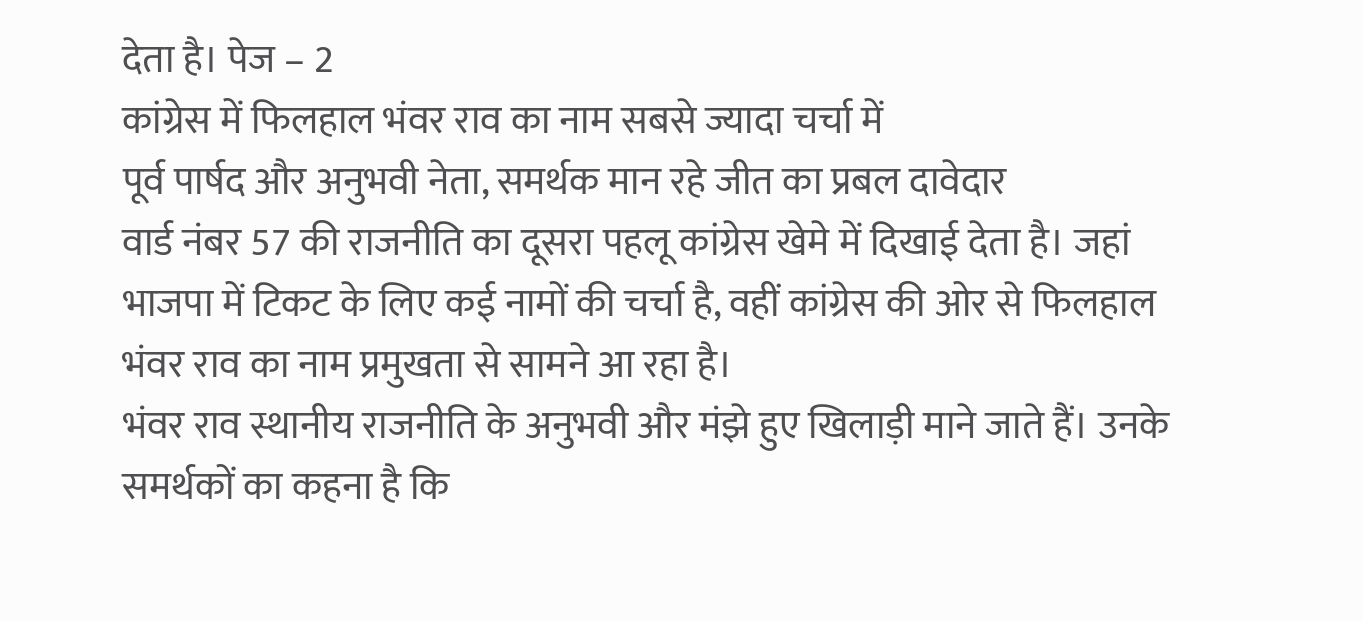देता है। पेज – 2
कांग्रेस में फिलहाल भंवर राव का नाम सबसे ज्यादा चर्चा में
पूर्व पार्षद और अनुभवी नेता, समर्थक मान रहे जीत का प्रबल दावेदार
वार्ड नंबर 57 की राजनीति का दूसरा पहलू कांग्रेस खेमे में दिखाई देता है। जहां भाजपा में टिकट के लिए कई नामों की चर्चा है, वहीं कांग्रेस की ओर से फिलहाल भंवर राव का नाम प्रमुखता से सामने आ रहा है।
भंवर राव स्थानीय राजनीति के अनुभवी और मंझे हुए खिलाड़ी माने जाते हैं। उनके समर्थकों का कहना है कि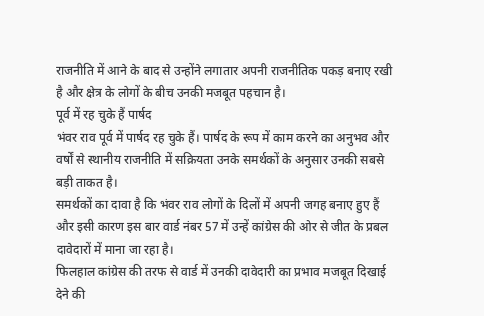राजनीति में आने के बाद से उन्होंने लगातार अपनी राजनीतिक पकड़ बनाए रखी है और क्षेत्र के लोगों के बीच उनकी मजबूत पहचान है।
पूर्व में रह चुके हैं पार्षद
भंवर राव पूर्व में पार्षद रह चुके हैं। पार्षद के रूप में काम करने का अनुभव और वर्षों से स्थानीय राजनीति में सक्रियता उनके समर्थकों के अनुसार उनकी सबसे बड़ी ताकत है।
समर्थकों का दावा है कि भंवर राव लोगों के दिलों में अपनी जगह बनाए हुए हैं और इसी कारण इस बार वार्ड नंबर 57 में उन्हें कांग्रेस की ओर से जीत के प्रबल दावेदारों में माना जा रहा है।
फिलहाल कांग्रेस की तरफ से वार्ड में उनकी दावेदारी का प्रभाव मजबूत दिखाई देने की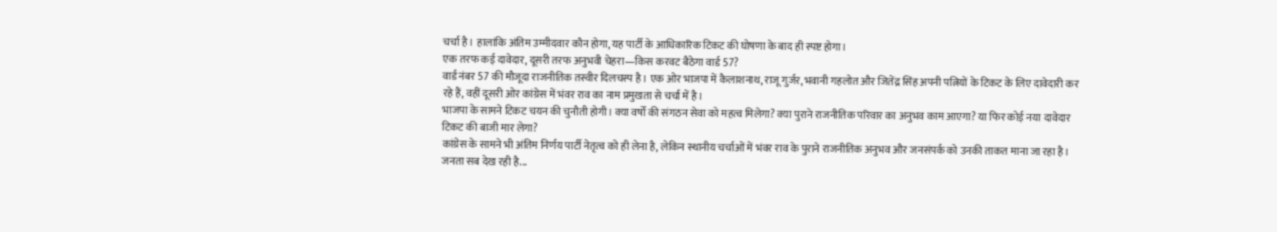चर्चा है। हालांकि अंतिम उम्मीदवार कौन होगा, यह पार्टी के आधिकारिक टिकट की घोषणा के बाद ही स्पष्ट होगा।
एक तरफ कई दावेदार, दूसरी तरफ अनुभवी चेहरा—किस करवट बैठेगा वार्ड 57?
वार्ड नंबर 57 की मौजूदा राजनीतिक तस्वीर दिलचस्प है। एक ओर भाजपा में कैलाशनाथ, राजू गुर्जर, भवानी गहलोत और जितेंद्र सिंह अपनी पत्नियों के टिकट के लिए दावेदारी कर रहे हैं, वहीं दूसरी ओर कांग्रेस में भंवर राव का नाम प्रमुखता से चर्चा में है।
भाजपा के सामने टिकट चयन की चुनौती होगी। क्या वर्षों की संगठन सेवा को महत्व मिलेगा? क्या पुराने राजनीतिक परिवार का अनुभव काम आएगा? या फिर कोई नया दावेदार टिकट की बाजी मार लेगा?
कांग्रेस के सामने भी अंतिम निर्णय पार्टी नेतृत्व को ही लेना है, लेकिन स्थानीय चर्चाओं में भंवर राव के पुराने राजनीतिक अनुभव और जनसंपर्क को उनकी ताकत माना जा रहा है।
जनता सब देख रही है...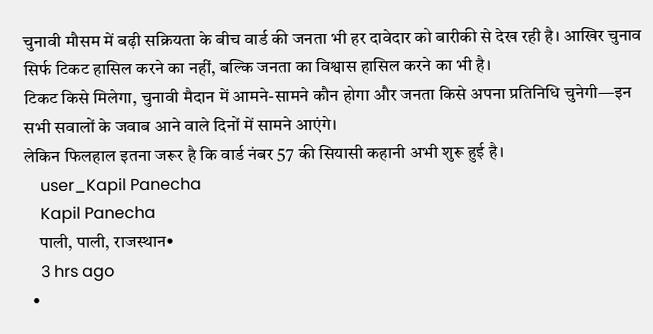चुनावी मौसम में बढ़ी सक्रियता के बीच वार्ड की जनता भी हर दावेदार को बारीकी से देख रही है। आखिर चुनाव सिर्फ टिकट हासिल करने का नहीं, बल्कि जनता का विश्वास हासिल करने का भी है।
टिकट किसे मिलेगा, चुनावी मैदान में आमने-सामने कौन होगा और जनता किसे अपना प्रतिनिधि चुनेगी—इन सभी सवालों के जवाब आने वाले दिनों में सामने आएंगे।
लेकिन फिलहाल इतना जरूर है कि वार्ड नंबर 57 की सियासी कहानी अभी शुरू हुई है।
    user_Kapil Panecha
    Kapil Panecha
    पाली, पाली, राजस्थान•
    3 hrs ago
  •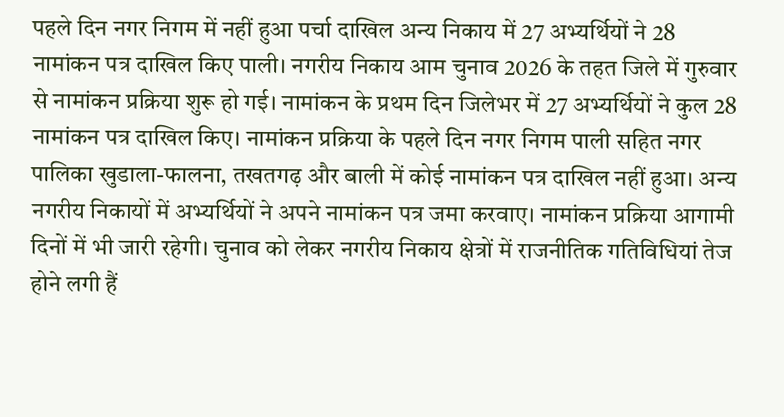पहले दिन नगर निगम में नहीं हुआ पर्चा दाखिल अन्य निकाय में 27 अभ्यर्थियों ने 28 नामांकन पत्र दाखिल किए पाली। नगरीय निकाय आम चुनाव 2026 के तहत जिले में गुरुवार से नामांकन प्रक्रिया शुरू हो गई। नामांकन के प्रथम दिन जिलेभर में 27 अभ्यर्थियों ने कुल 28 नामांकन पत्र दाखिल किए। नामांकन प्रक्रिया के पहले दिन नगर निगम पाली सहित नगर पालिका खुडाला-फालना, तखतगढ़ और बाली में कोई नामांकन पत्र दाखिल नहीं हुआ। अन्य नगरीय निकायों में अभ्यर्थियों ने अपने नामांकन पत्र जमा करवाए। नामांकन प्रक्रिया आगामी दिनों में भी जारी रहेगी। चुनाव को लेकर नगरीय निकाय क्षेत्रों में राजनीतिक गतिविधियां तेज होने लगी हैं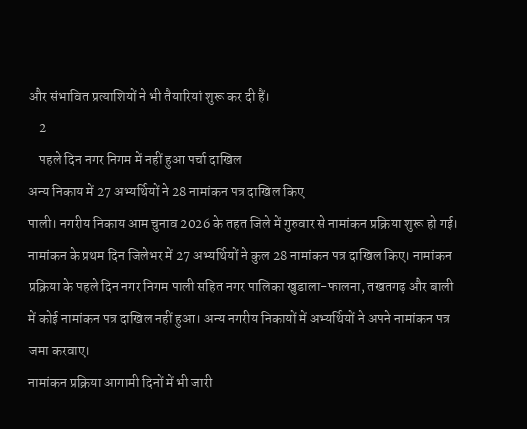और संभावित प्रत्याशियों ने भी तैयारियां शुरू कर दी हैं।
    2
    पहले दिन नगर निगम में नहीं हुआ पर्चा दाखिल
अन्य निकाय में 27 अभ्यर्थियों ने 28 नामांकन पत्र दाखिल किए
पाली। नगरीय निकाय आम चुनाव 2026 के तहत जिले में गुरुवार से नामांकन प्रक्रिया शुरू हो गई। नामांकन के प्रथम दिन जिलेभर में 27 अभ्यर्थियों ने कुल 28 नामांकन पत्र दाखिल किए। नामांकन प्रक्रिया के पहले दिन नगर निगम पाली सहित नगर पालिका खुडाला-फालना, तखतगढ़ और बाली में कोई नामांकन पत्र दाखिल नहीं हुआ। अन्य नगरीय निकायों में अभ्यर्थियों ने अपने नामांकन पत्र जमा करवाए।
नामांकन प्रक्रिया आगामी दिनों में भी जारी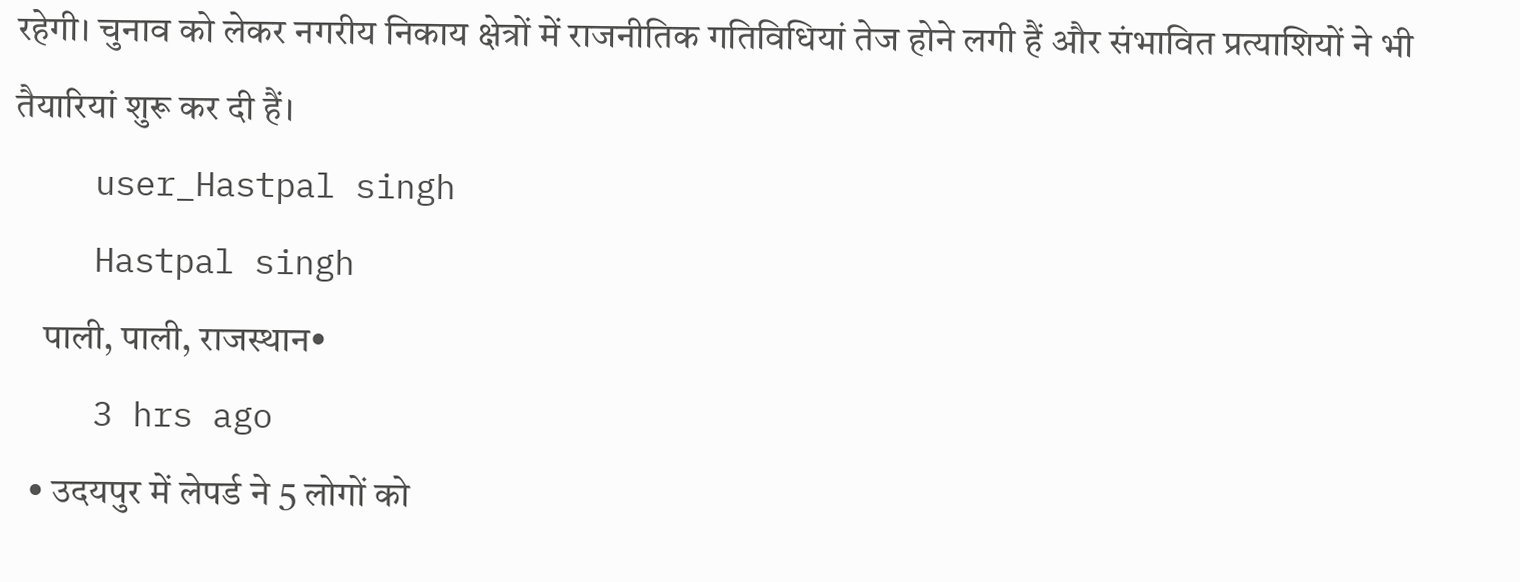रहेगी। चुनाव को लेकर नगरीय निकाय क्षेत्रों में राजनीतिक गतिविधियां तेज होने लगी हैं और संभावित प्रत्याशियों ने भी तैयारियां शुरू कर दी हैं।
    user_Hastpal singh
    Hastpal singh
    पाली, पाली, राजस्थान•
    3 hrs ago
  • उदयपुर में लेपर्ड ने 5 लोगों को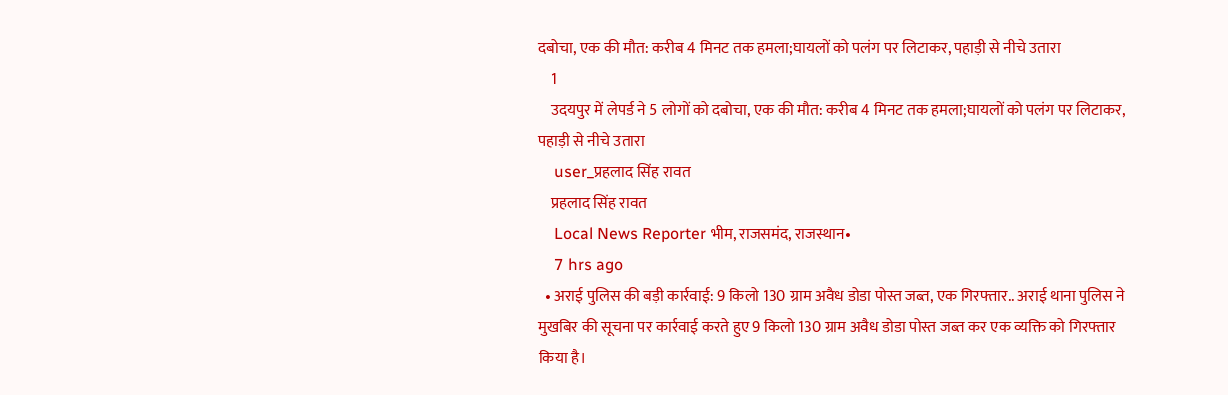दबोचा, एक की मौत: करीब 4 मिनट तक हमला;घायलों को पलंग पर लिटाकर, पहाड़ी से नीचे उतारा
    1
    उदयपुर में लेपर्ड ने 5 लोगों को दबोचा, एक की मौत: करीब 4 मिनट तक हमला;घायलों को पलंग पर लिटाकर, पहाड़ी से नीचे उतारा
    user_प्रहलाद सिंह रावत
    प्रहलाद सिंह रावत
    Local News Reporter भीम, राजसमंद, राजस्थान•
    7 hrs ago
  • अराई पुलिस की बड़ी कार्रवाई: 9 किलो 130 ग्राम अवैध डोडा पोस्त जब्त, एक गिरफ्तार.. अराई थाना पुलिस ने मुखबिर की सूचना पर कार्रवाई करते हुए 9 किलो 130 ग्राम अवैध डोडा पोस्त जब्त कर एक व्यक्ति को गिरफ्तार किया है।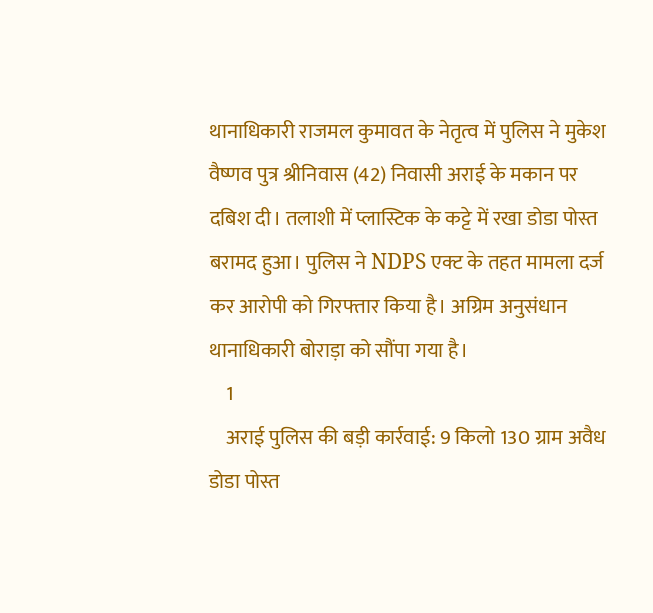थानाधिकारी राजमल कुमावत के नेतृत्व में पुलिस ने मुकेश वैष्णव पुत्र श्रीनिवास (42) निवासी अराई के मकान पर दबिश दी। तलाशी में प्लास्टिक के कट्टे में रखा डोडा पोस्त बरामद हुआ। पुलिस ने NDPS एक्ट के तहत मामला दर्ज कर आरोपी को गिरफ्तार किया है। अग्रिम अनुसंधान थानाधिकारी बोराड़ा को सौंपा गया है।
    1
    अराई पुलिस की बड़ी कार्रवाई: 9 किलो 130 ग्राम अवैध डोडा पोस्त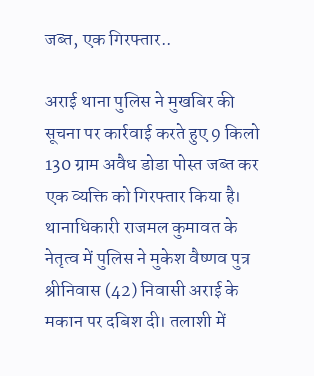जब्त, एक गिरफ्तार..

अराई थाना पुलिस ने मुखबिर की सूचना पर कार्रवाई करते हुए 9 किलो 130 ग्राम अवैध डोडा पोस्त जब्त कर एक व्यक्ति को गिरफ्तार किया है।
थानाधिकारी राजमल कुमावत के नेतृत्व में पुलिस ने मुकेश वैष्णव पुत्र श्रीनिवास (42) निवासी अराई के मकान पर दबिश दी। तलाशी में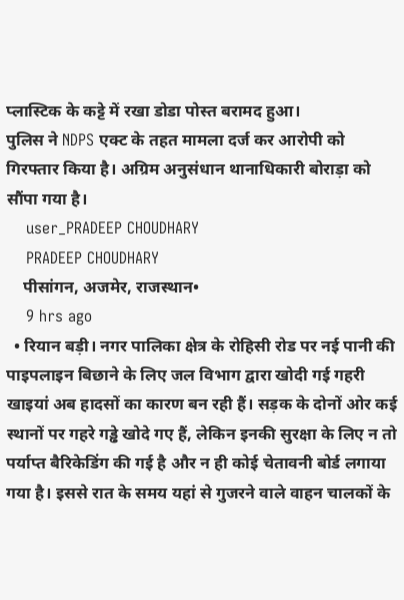प्लास्टिक के कट्टे में रखा डोडा पोस्त बरामद हुआ।
पुलिस ने NDPS एक्ट के तहत मामला दर्ज कर आरोपी को गिरफ्तार किया है। अग्रिम अनुसंधान थानाधिकारी बोराड़ा को सौंपा गया है।
    user_PRADEEP CHOUDHARY
    PRADEEP CHOUDHARY
    पीसांगन, अजमेर, राजस्थान•
    9 hrs ago
  • रियान बड़ी। नगर पालिका क्षेत्र के रोहिसी रोड पर नई पानी की पाइपलाइन बिछाने के लिए जल विभाग द्वारा खोदी गई गहरी खाइयां अब हादसों का कारण बन रही हैं। सड़क के दोनों ओर कई स्थानों पर गहरे गड्ढे खोदे गए हैं, लेकिन इनकी सुरक्षा के लिए न तो पर्याप्त बैरिकेडिंग की गई है और न ही कोई चेतावनी बोर्ड लगाया गया है। इससे रात के समय यहां से गुजरने वाले वाहन चालकों के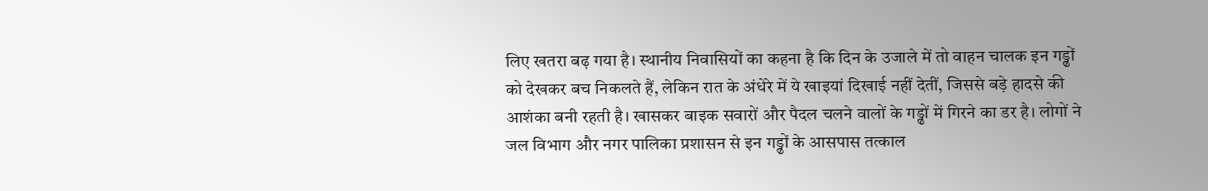लिए खतरा बढ़ गया है। स्थानीय निवासियों का कहना है कि दिन के उजाले में तो वाहन चालक इन गड्ढों को देखकर बच निकलते हैं, लेकिन रात के अंधेरे में ये खाइयां दिखाई नहीं देतीं, जिससे बड़े हादसे की आशंका बनी रहती है। खासकर बाइक सवारों और पैदल चलने वालों के गड्ढों में गिरने का डर है। लोगों ने जल विभाग और नगर पालिका प्रशासन से इन गड्ढों के आसपास तत्काल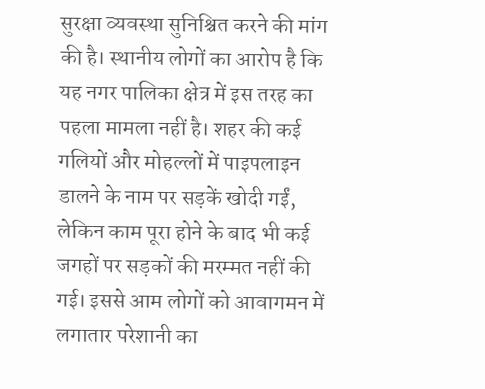सुरक्षा व्यवस्था सुनिश्चित करने की मांग की है। स्थानीय लोगों का आरोप है कि यह नगर पालिका क्षेत्र में इस तरह का पहला मामला नहीं है। शहर की कई गलियों और मोहल्लों में पाइपलाइन डालने के नाम पर सड़कें खोदी गईं, लेकिन काम पूरा होने के बाद भी कई जगहों पर सड़कों की मरम्मत नहीं की गई। इससे आम लोगों को आवागमन में लगातार परेशानी का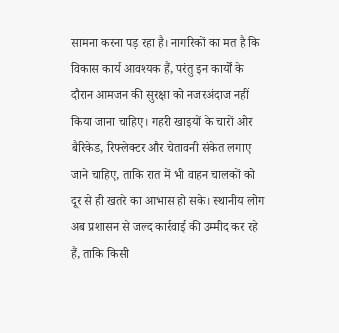सामना करना पड़ रहा है। नागरिकों का मत है कि विकास कार्य आवश्यक हैं, परंतु इन कार्यों के दौरान आमजन की सुरक्षा को नजरअंदाज नहीं किया जाना चाहिए। गहरी खाइयों के चारों ओर बैरिकेड, रिफ्लेक्टर और चेतावनी संकेत लगाए जाने चाहिए, ताकि रात में भी वाहन चालकों को दूर से ही खतरे का आभास हो सके। स्थानीय लोग अब प्रशासन से जल्द कार्रवाई की उम्मीद कर रहे हैं, ताकि किसी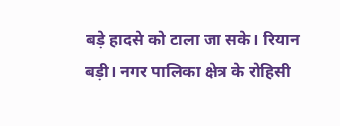बड़े हादसे को टाला जा सके। रियान बड़ी। नगर पालिका क्षेत्र के रोहिसी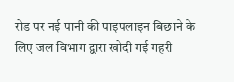रोड पर नई पानी की पाइपलाइन बिछाने के लिए जल विभाग द्वारा खोदी गई गहरी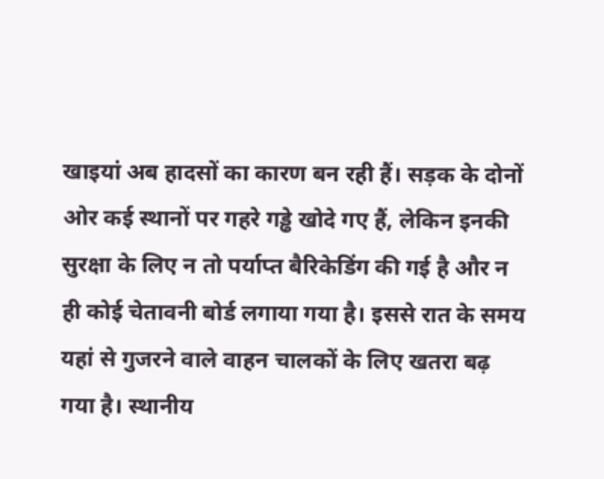खाइयां अब हादसों का कारण बन रही हैं। सड़क के दोनों ओर कई स्थानों पर गहरे गड्ढे खोदे गए हैं, लेकिन इनकी सुरक्षा के लिए न तो पर्याप्त बैरिकेडिंग की गई है और न ही कोई चेतावनी बोर्ड लगाया गया है। इससे रात के समय यहां से गुजरने वाले वाहन चालकों के लिए खतरा बढ़ गया है। स्थानीय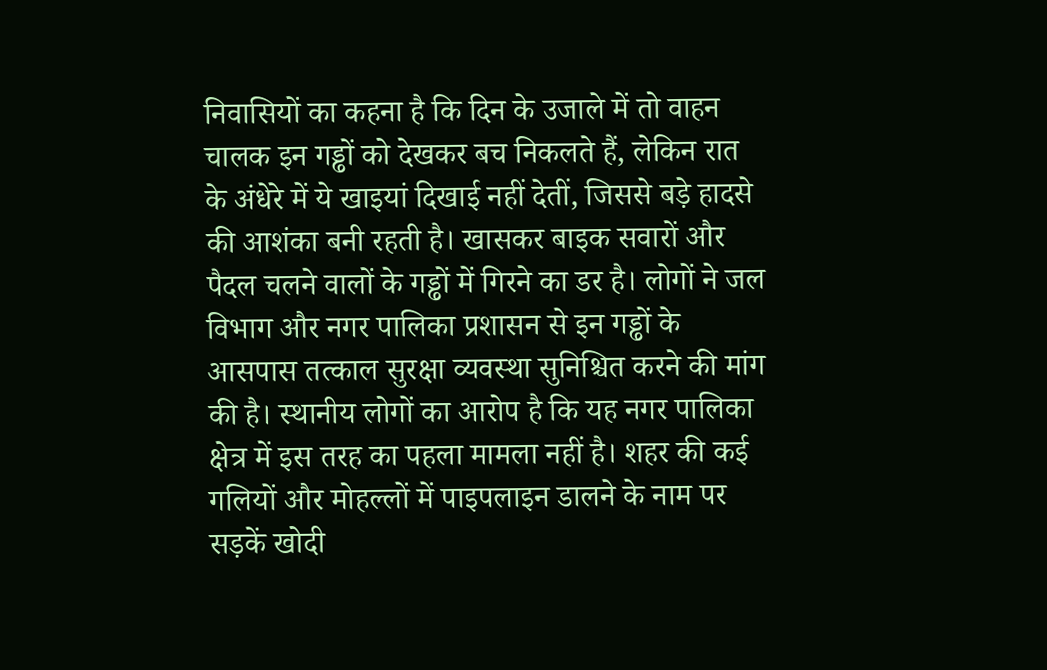निवासियों का कहना है कि दिन के उजाले में तो वाहन चालक इन गड्ढों को देखकर बच निकलते हैं, लेकिन रात के अंधेरे में ये खाइयां दिखाई नहीं देतीं, जिससे बड़े हादसे की आशंका बनी रहती है। खासकर बाइक सवारों और पैदल चलने वालों के गड्ढों में गिरने का डर है। लोगों ने जल विभाग और नगर पालिका प्रशासन से इन गड्ढों के आसपास तत्काल सुरक्षा व्यवस्था सुनिश्चित करने की मांग की है। स्थानीय लोगों का आरोप है कि यह नगर पालिका क्षेत्र में इस तरह का पहला मामला नहीं है। शहर की कई गलियों और मोहल्लों में पाइपलाइन डालने के नाम पर सड़कें खोदी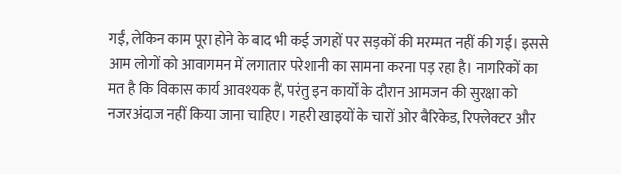गईं, लेकिन काम पूरा होने के बाद भी कई जगहों पर सड़कों की मरम्मत नहीं की गई। इससे आम लोगों को आवागमन में लगातार परेशानी का सामना करना पड़ रहा है। नागरिकों का मत है कि विकास कार्य आवश्यक हैं, परंतु इन कार्यों के दौरान आमजन की सुरक्षा को नजरअंदाज नहीं किया जाना चाहिए। गहरी खाइयों के चारों ओर बैरिकेड, रिफ्लेक्टर और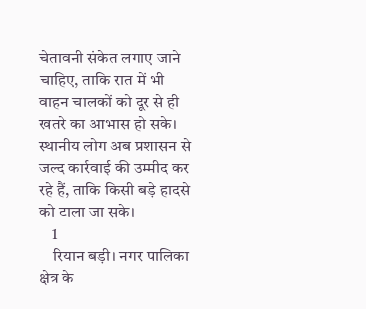चेतावनी संकेत लगाए जाने चाहिए, ताकि रात में भी वाहन चालकों को दूर से ही खतरे का आभास हो सके। स्थानीय लोग अब प्रशासन से जल्द कार्रवाई की उम्मीद कर रहे हैं, ताकि किसी बड़े हादसे को टाला जा सके।
    1
    रियान बड़ी। नगर पालिका क्षेत्र के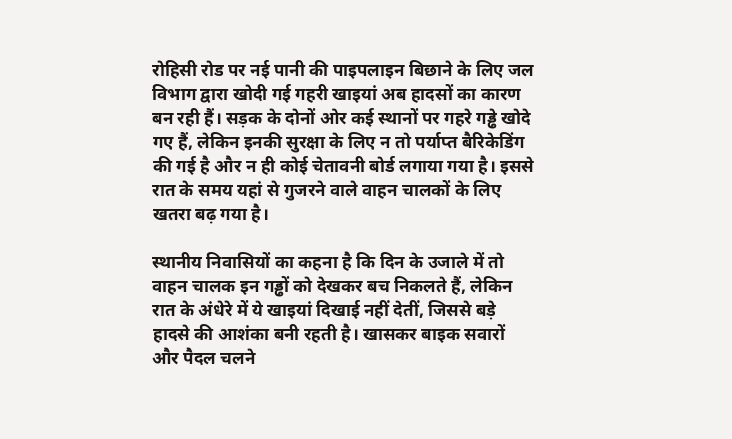रोहिसी रोड पर नई पानी की पाइपलाइन बिछाने के लिए जल विभाग द्वारा खोदी गई गहरी खाइयां अब हादसों का कारण बन रही हैं। सड़क के दोनों ओर कई स्थानों पर गहरे गड्ढे खोदे गए हैं, लेकिन इनकी सुरक्षा के लिए न तो पर्याप्त बैरिकेडिंग की गई है और न ही कोई चेतावनी बोर्ड लगाया गया है। इससे रात के समय यहां से गुजरने वाले वाहन चालकों के लिए खतरा बढ़ गया है।

स्थानीय निवासियों का कहना है कि दिन के उजाले में तो वाहन चालक इन गड्ढों को देखकर बच निकलते हैं, लेकिन रात के अंधेरे में ये खाइयां दिखाई नहीं देतीं, जिससे बड़े हादसे की आशंका बनी रहती है। खासकर बाइक सवारों और पैदल चलने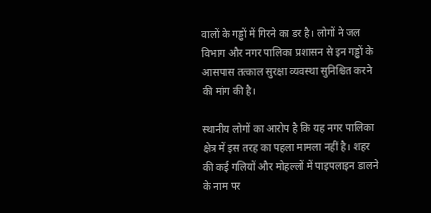वालों के गड्ढों में गिरने का डर है। लोगों ने जल विभाग और नगर पालिका प्रशासन से इन गड्ढों के आसपास तत्काल सुरक्षा व्यवस्था सुनिश्चित करने की मांग की है।

स्थानीय लोगों का आरोप है कि यह नगर पालिका क्षेत्र में इस तरह का पहला मामला नहीं है। शहर की कई गलियों और मोहल्लों में पाइपलाइन डालने के नाम पर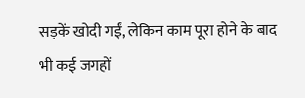सड़कें खोदी गईं, लेकिन काम पूरा होने के बाद भी कई जगहों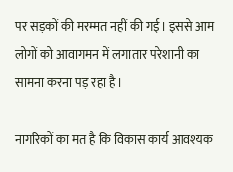पर सड़कों की मरम्मत नहीं की गई। इससे आम लोगों को आवागमन में लगातार परेशानी का सामना करना पड़ रहा है।

नागरिकों का मत है कि विकास कार्य आवश्यक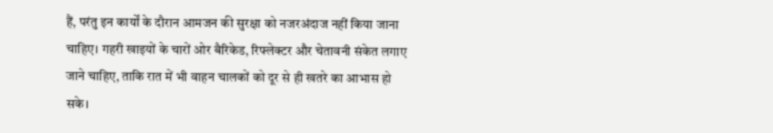हैं, परंतु इन कार्यों के दौरान आमजन की सुरक्षा को नजरअंदाज नहीं किया जाना चाहिए। गहरी खाइयों के चारों ओर बैरिकेड, रिफ्लेक्टर और चेतावनी संकेत लगाए जाने चाहिए, ताकि रात में भी वाहन चालकों को दूर से ही खतरे का आभास हो सके।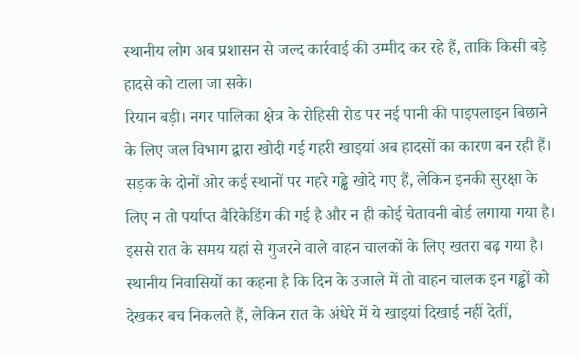स्थानीय लोग अब प्रशासन से जल्द कार्रवाई की उम्मीद कर रहे हैं, ताकि किसी बड़े हादसे को टाला जा सके।
रियान बड़ी। नगर पालिका क्षेत्र के रोहिसी रोड पर नई पानी की पाइपलाइन बिछाने के लिए जल विभाग द्वारा खोदी गई गहरी खाइयां अब हादसों का कारण बन रही हैं। सड़क के दोनों ओर कई स्थानों पर गहरे गड्ढे खोदे गए हैं, लेकिन इनकी सुरक्षा के लिए न तो पर्याप्त बैरिकेडिंग की गई है और न ही कोई चेतावनी बोर्ड लगाया गया है। इससे रात के समय यहां से गुजरने वाले वाहन चालकों के लिए खतरा बढ़ गया है।
स्थानीय निवासियों का कहना है कि दिन के उजाले में तो वाहन चालक इन गड्ढों को देखकर बच निकलते हैं, लेकिन रात के अंधेरे में ये खाइयां दिखाई नहीं देतीं,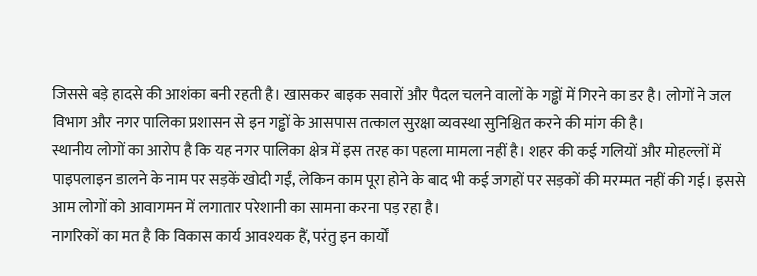जिससे बड़े हादसे की आशंका बनी रहती है। खासकर बाइक सवारों और पैदल चलने वालों के गड्ढों में गिरने का डर है। लोगों ने जल विभाग और नगर पालिका प्रशासन से इन गड्ढों के आसपास तत्काल सुरक्षा व्यवस्था सुनिश्चित करने की मांग की है।
स्थानीय लोगों का आरोप है कि यह नगर पालिका क्षेत्र में इस तरह का पहला मामला नहीं है। शहर की कई गलियों और मोहल्लों में पाइपलाइन डालने के नाम पर सड़कें खोदी गईं, लेकिन काम पूरा होने के बाद भी कई जगहों पर सड़कों की मरम्मत नहीं की गई। इससे आम लोगों को आवागमन में लगातार परेशानी का सामना करना पड़ रहा है।
नागरिकों का मत है कि विकास कार्य आवश्यक हैं, परंतु इन कार्यों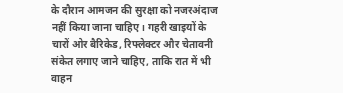के दौरान आमजन की सुरक्षा को नजरअंदाज नहीं किया जाना चाहिए। गहरी खाइयों के चारों ओर बैरिकेड, रिफ्लेक्टर और चेतावनी संकेत लगाए जाने चाहिए, ताकि रात में भी वाहन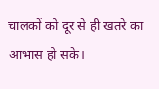चालकों को दूर से ही खतरे का आभास हो सके।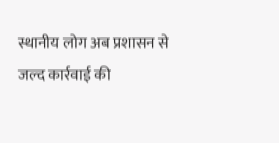स्थानीय लोग अब प्रशासन से जल्द कार्रवाई की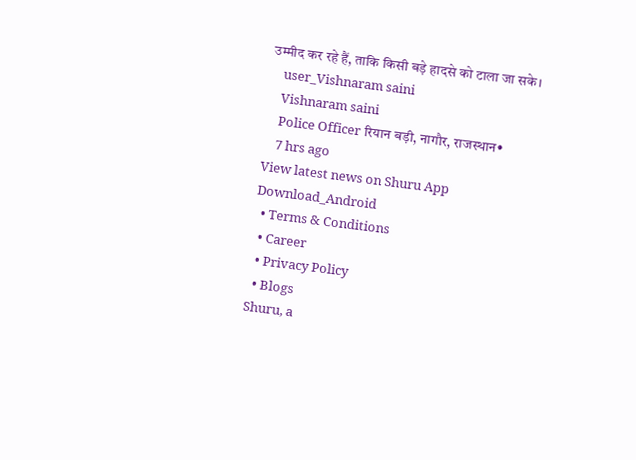उम्मीद कर रहे हैं, ताकि किसी बड़े हादसे को टाला जा सके।
    user_Vishnaram saini
    Vishnaram saini
    Police Officer रियान बड़ी, नागौर, राजस्थान•
    7 hrs ago
View latest news on Shuru App
Download_Android
  • Terms & Conditions
  • Career
  • Privacy Policy
  • Blogs
Shuru, a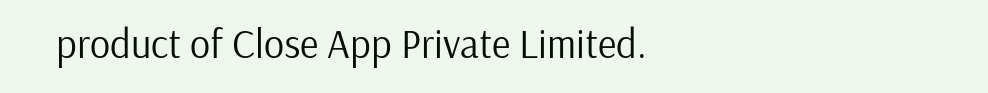product of Close App Private Limited.